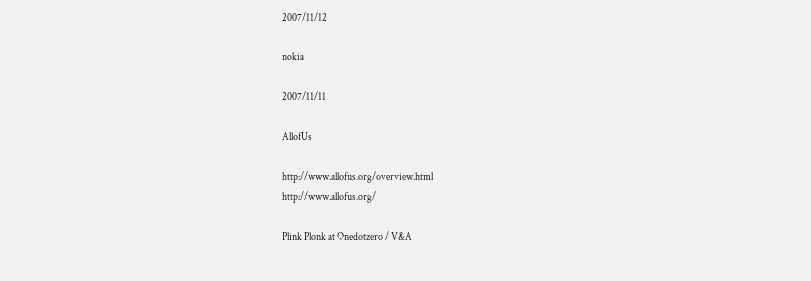2007/11/12

nokia

2007/11/11

AllofUs

http://www.allofus.org/overview.html
http://www.allofus.org/

Plink Plonk at Onedotzero / V&A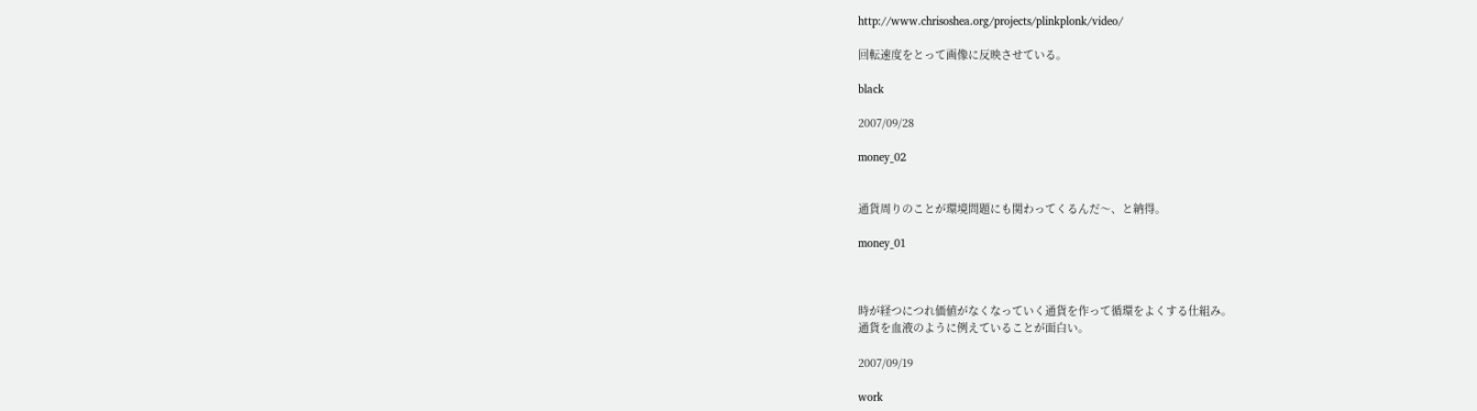http://www.chrisoshea.org/projects/plinkplonk/video/

回転速度をとって画像に反映させている。

black

2007/09/28

money_02


通貨周りのことが環境問題にも関わってくるんだ〜、と納得。

money_01



時が経つにつれ価値がなくなっていく通貨を作って循環をよくする仕組み。
通貨を血液のように例えていることが面白い。

2007/09/19

work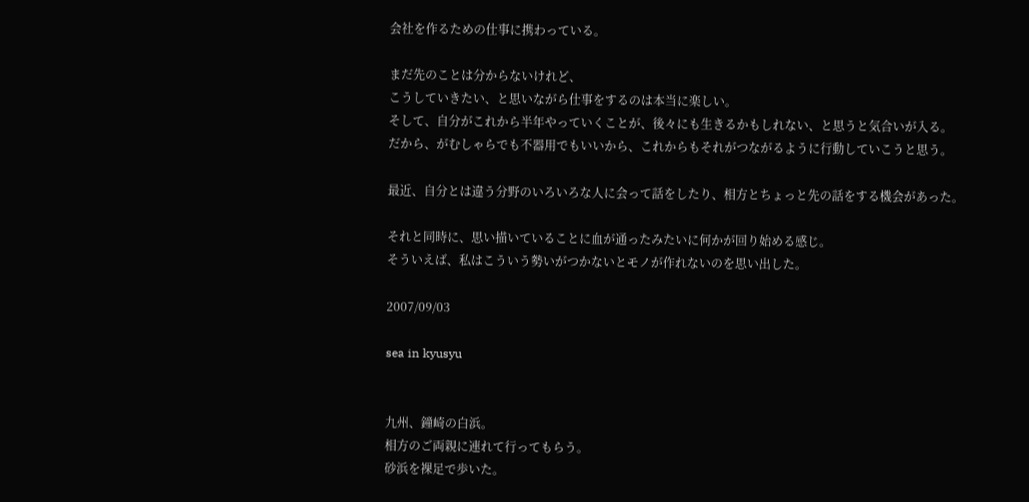会社を作るための仕事に携わっている。

まだ先のことは分からないけれど、
こうしていきたい、と思いながら仕事をするのは本当に楽しい。
そして、自分がこれから半年やっていくことが、後々にも生きるかもしれない、と思うと気合いが入る。
だから、がむしゃらでも不器用でもいいから、これからもそれがつながるように行動していこうと思う。

最近、自分とは違う分野のいろいろな人に会って話をしたり、相方とちょっと先の話をする機会があった。

それと同時に、思い描いていることに血が通ったみたいに何かが回り始める感じ。
そういえば、私はこういう勢いがつかないとモノが作れないのを思い出した。

2007/09/03

sea in kyusyu


九州、鐘崎の白浜。
相方のご両親に連れて行ってもらう。
砂浜を裸足で歩いた。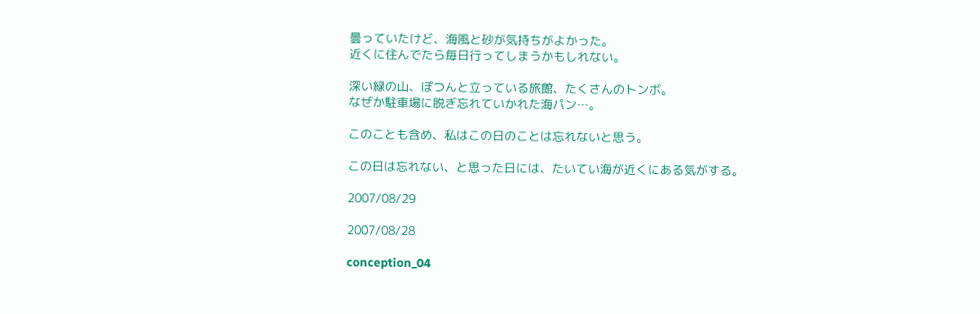曇っていたけど、海風と砂が気持ちがよかった。
近くに住んでたら毎日行ってしまうかもしれない。

深い緑の山、ぽつんと立っている旅館、たくさんのトンボ。
なぜか駐車場に脱ぎ忘れていかれた海パン…。

このことも含め、私はこの日のことは忘れないと思う。

この日は忘れない、と思った日には、たいてい海が近くにある気がする。

2007/08/29

2007/08/28

conception_04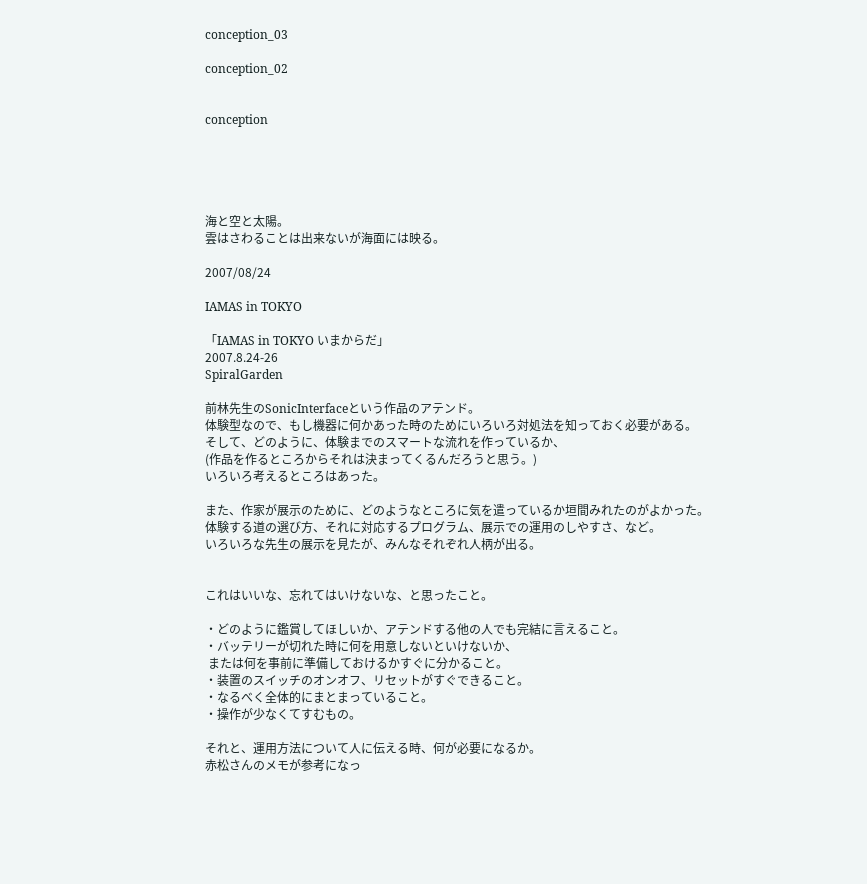conception_03

conception_02


conception





海と空と太陽。
雲はさわることは出来ないが海面には映る。

2007/08/24

IAMAS in TOKYO

「IAMAS in TOKYO いまからだ」
2007.8.24-26
SpiralGarden

前林先生のSonicInterfaceという作品のアテンド。
体験型なので、もし機器に何かあった時のためにいろいろ対処法を知っておく必要がある。
そして、どのように、体験までのスマートな流れを作っているか、
(作品を作るところからそれは決まってくるんだろうと思う。)
いろいろ考えるところはあった。

また、作家が展示のために、どのようなところに気を遣っているか垣間みれたのがよかった。
体験する道の選び方、それに対応するプログラム、展示での運用のしやすさ、など。
いろいろな先生の展示を見たが、みんなそれぞれ人柄が出る。


これはいいな、忘れてはいけないな、と思ったこと。

・どのように鑑賞してほしいか、アテンドする他の人でも完結に言えること。
・バッテリーが切れた時に何を用意しないといけないか、
 または何を事前に準備しておけるかすぐに分かること。
・装置のスイッチのオンオフ、リセットがすぐできること。
・なるべく全体的にまとまっていること。
・操作が少なくてすむもの。

それと、運用方法について人に伝える時、何が必要になるか。
赤松さんのメモが参考になっ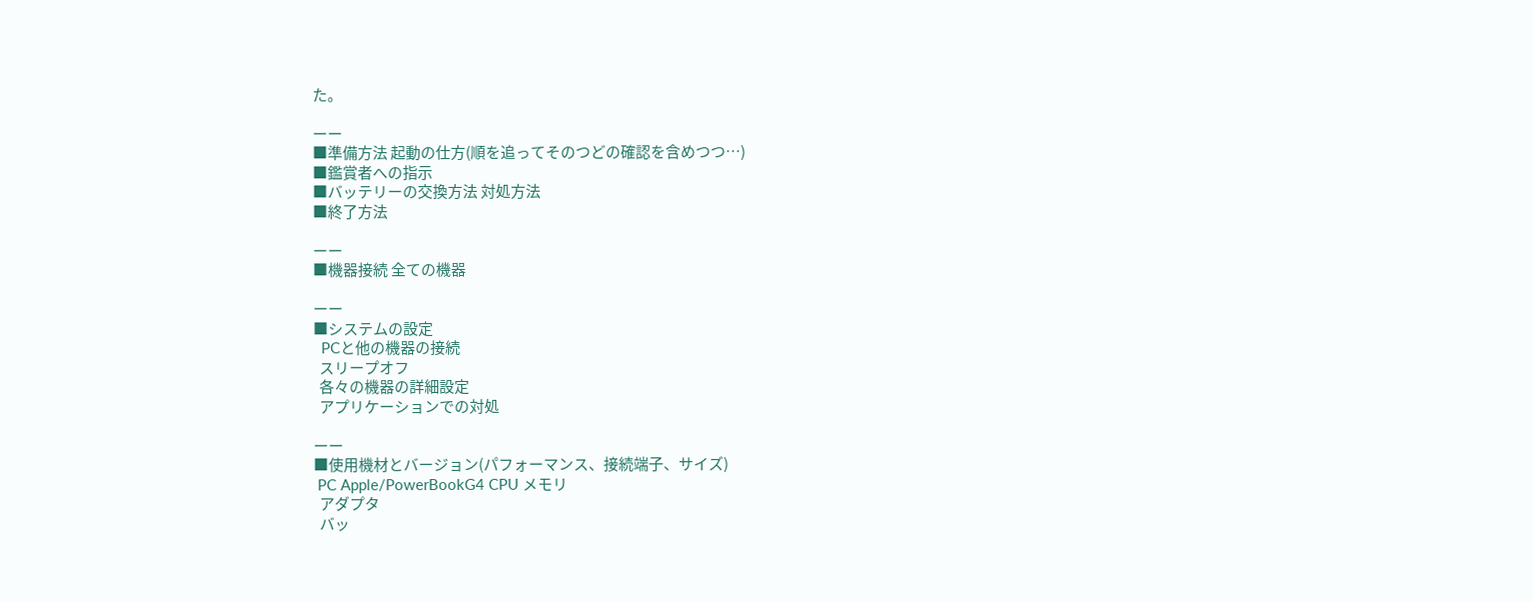た。

ーー
■準備方法 起動の仕方(順を追ってそのつどの確認を含めつつ…)
■鑑賞者への指示
■バッテリーの交換方法 対処方法
■終了方法

ーー
■機器接続 全ての機器

ーー
■システムの設定
  PCと他の機器の接続
  スリープオフ
  各々の機器の詳細設定
  アプリケーションでの対処

ーー
■使用機材とバージョン(パフォーマンス、接続端子、サイズ)
 PC Apple/PowerBookG4 CPU メモリ
  アダプタ
  バッ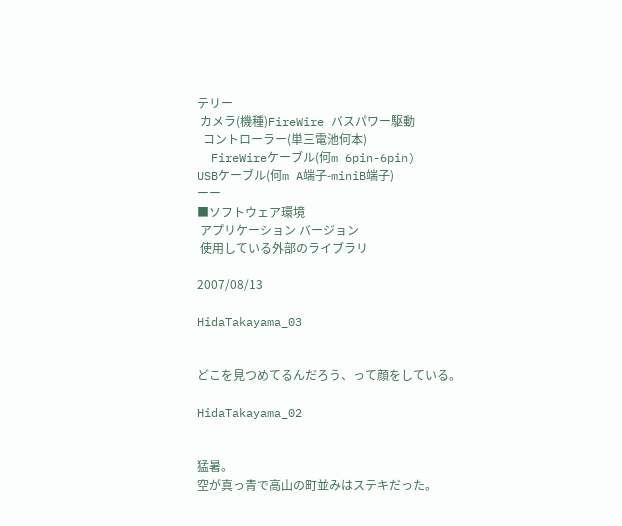テリー
 カメラ(機種)FireWire バスパワー駆動
  コントローラー(単三電池何本)
  FireWireケーブル(何m 6pin-6pin)
USBケーブル(何m A端子-miniB端子)
ーー
■ソフトウェア環境
 アプリケーション バージョン
 使用している外部のライブラリ

2007/08/13

HidaTakayama_03


どこを見つめてるんだろう、って顔をしている。

HidaTakayama_02


猛暑。
空が真っ青で高山の町並みはステキだった。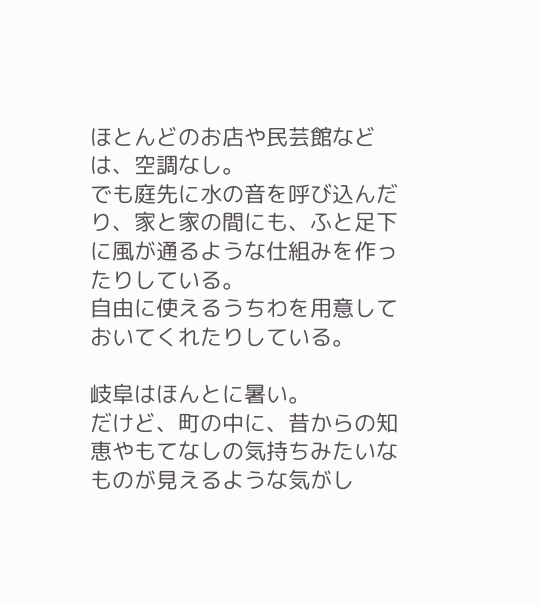ほとんどのお店や民芸館などは、空調なし。
でも庭先に水の音を呼び込んだり、家と家の間にも、ふと足下に風が通るような仕組みを作ったりしている。
自由に使えるうちわを用意しておいてくれたりしている。

岐阜はほんとに暑い。
だけど、町の中に、昔からの知恵やもてなしの気持ちみたいなものが見えるような気がし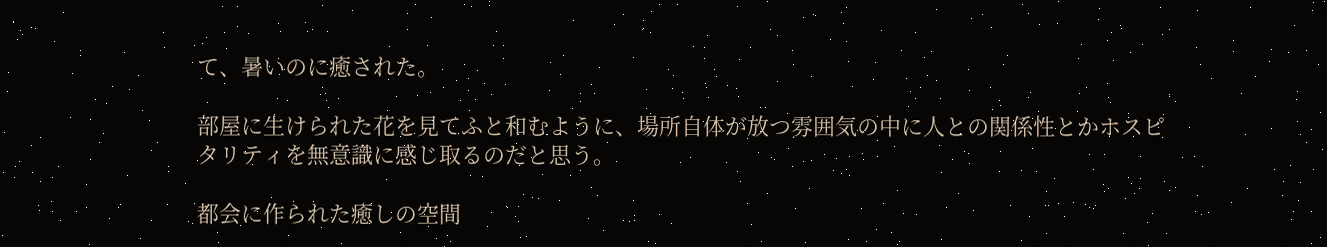て、暑いのに癒された。

部屋に生けられた花を見てふと和むように、場所自体が放つ雰囲気の中に人との関係性とかホスピタリティを無意識に感じ取るのだと思う。

都会に作られた癒しの空間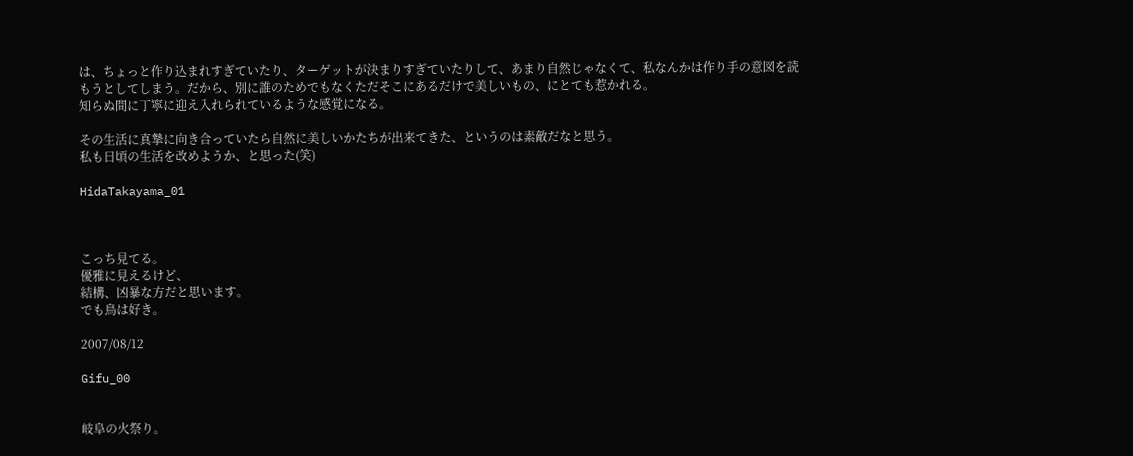は、ちょっと作り込まれすぎていたり、ターゲットが決まりすぎていたりして、あまり自然じゃなくて、私なんかは作り手の意図を読もうとしてしまう。だから、別に誰のためでもなくただそこにあるだけで美しいもの、にとても惹かれる。
知らぬ間に丁寧に迎え入れられているような感覚になる。

その生活に真摯に向き合っていたら自然に美しいかたちが出来てきた、というのは素敵だなと思う。
私も日頃の生活を改めようか、と思った(笑)

HidaTakayama_01



こっち見てる。
優雅に見えるけど、
結構、凶暴な方だと思います。
でも鳥は好き。

2007/08/12

Gifu_00


岐阜の火祭り。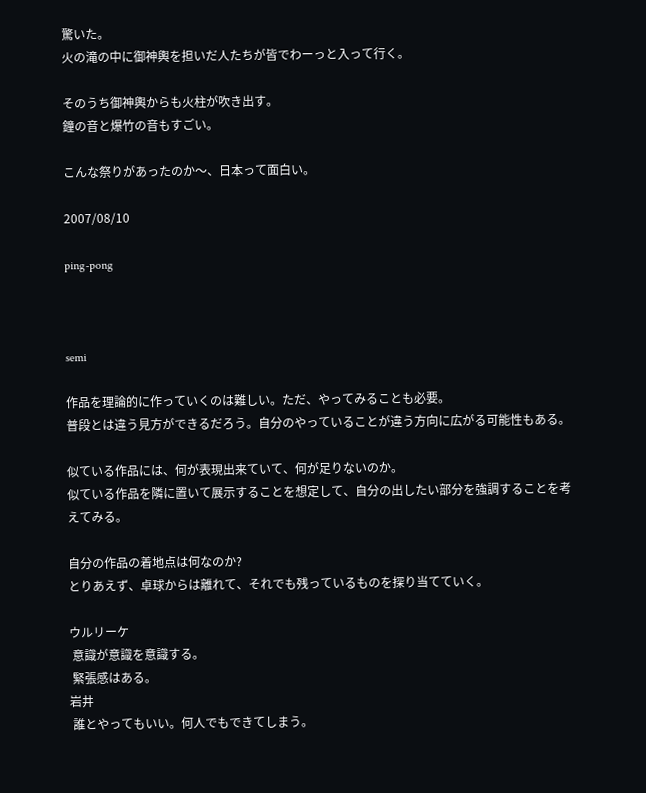驚いた。
火の滝の中に御神輿を担いだ人たちが皆でわーっと入って行く。

そのうち御神輿からも火柱が吹き出す。
鐘の音と爆竹の音もすごい。

こんな祭りがあったのか〜、日本って面白い。

2007/08/10

ping-pong



semi

作品を理論的に作っていくのは難しい。ただ、やってみることも必要。
普段とは違う見方ができるだろう。自分のやっていることが違う方向に広がる可能性もある。

似ている作品には、何が表現出来ていて、何が足りないのか。
似ている作品を隣に置いて展示することを想定して、自分の出したい部分を強調することを考えてみる。

自分の作品の着地点は何なのか?
とりあえず、卓球からは離れて、それでも残っているものを探り当てていく。

ウルリーケ
 意識が意識を意識する。
 緊張感はある。
岩井
 誰とやってもいい。何人でもできてしまう。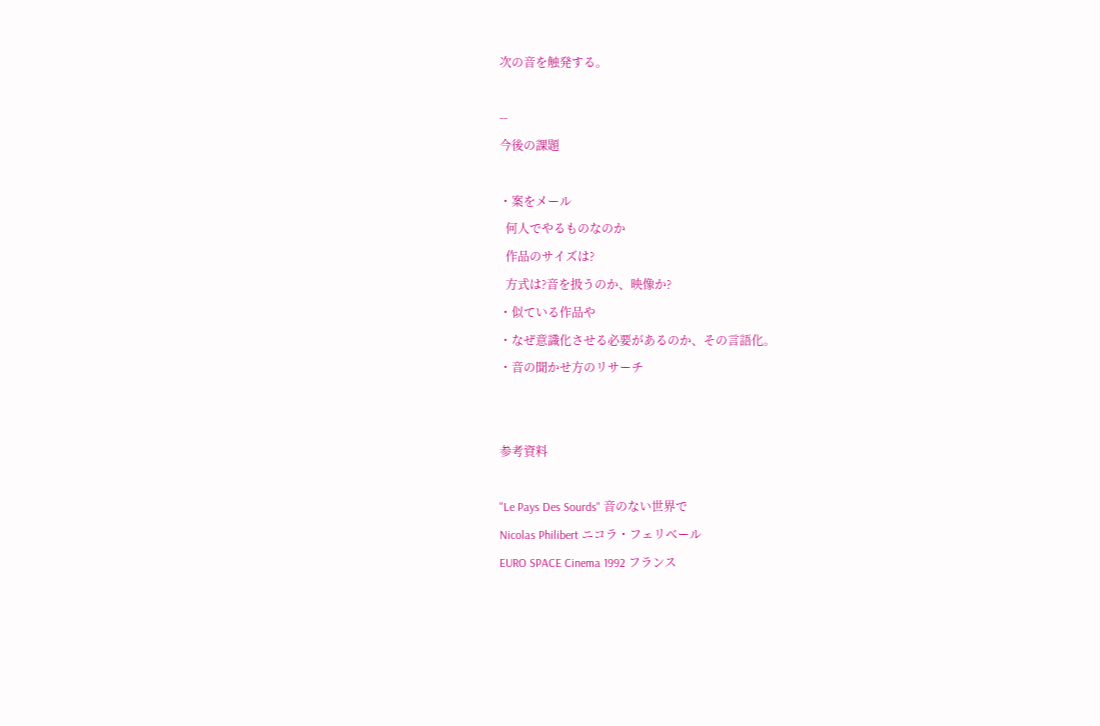次の音を触発する。

--
今後の課題

・案をメール
  何人でやるものなのか
  作品のサイズは?
  方式は?音を扱うのか、映像か?
・似ている作品や
・なぜ意識化させる必要があるのか、その言語化。
・音の聞かせ方のリサーチ


参考資料

"Le Pays Des Sourds" 音のない世界で
Nicolas Philibert ニコラ・フェリベール
EURO SPACE Cinema 1992 フランス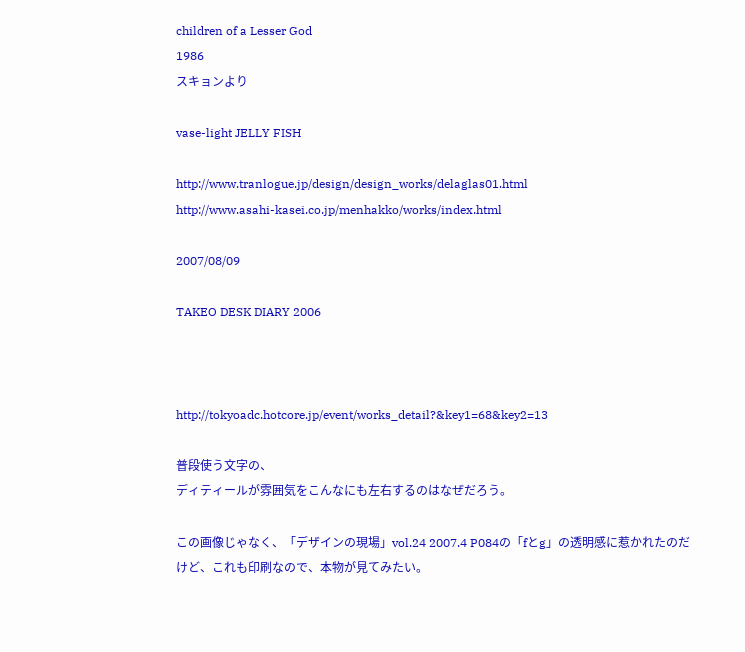children of a Lesser God
1986
スキョンより

vase-light JELLY FISH

http://www.tranlogue.jp/design/design_works/delaglas01.html
http://www.asahi-kasei.co.jp/menhakko/works/index.html

2007/08/09

TAKEO DESK DIARY 2006



http://tokyoadc.hotcore.jp/event/works_detail?&key1=68&key2=13

普段使う文字の、
ディティールが雰囲気をこんなにも左右するのはなぜだろう。

この画像じゃなく、「デザインの現場」vol.24 2007.4 P084の「fとg」の透明感に惹かれたのだけど、これも印刷なので、本物が見てみたい。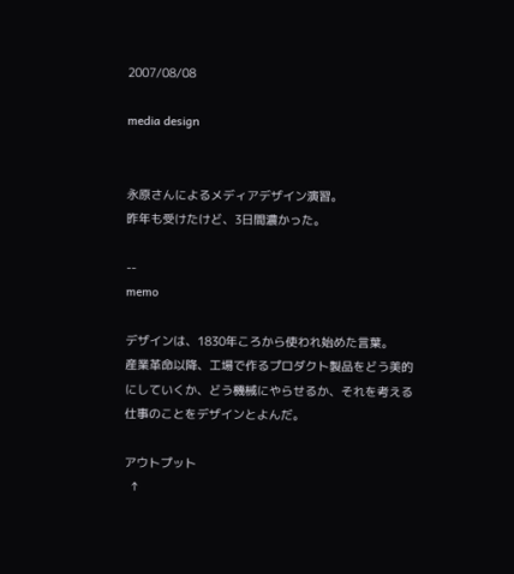2007/08/08

media design


永原さんによるメディアデザイン演習。
昨年も受けたけど、3日間濃かった。

--
memo

デザインは、1830年ころから使われ始めた言葉。
産業革命以降、工場で作るプロダクト製品をどう美的にしていくか、どう機械にやらせるか、それを考える仕事のことをデザインとよんだ。

アウトプット
  ↑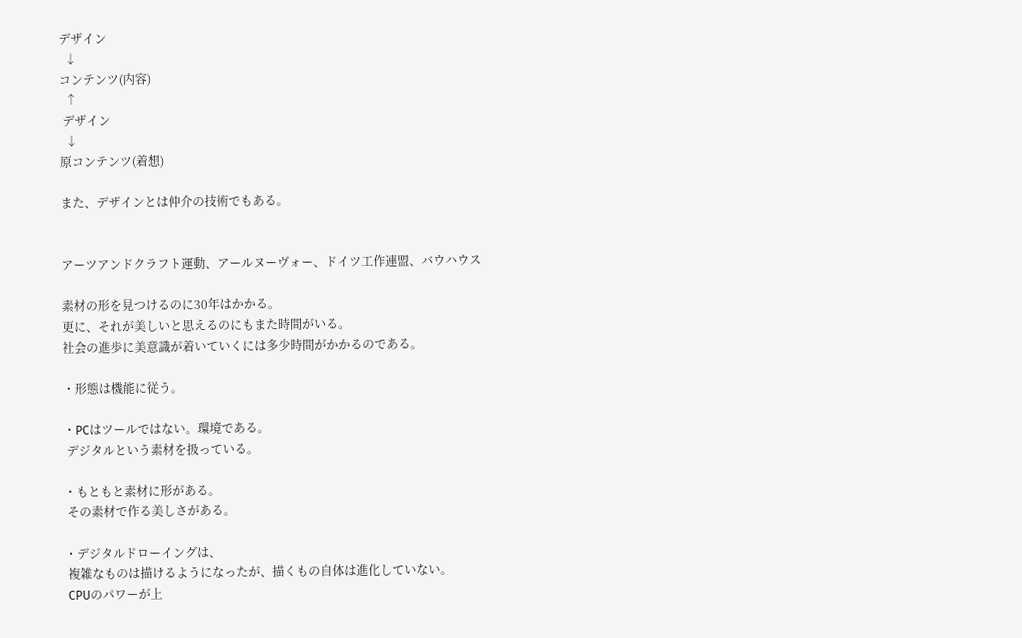デザイン
  ↓
コンテンツ(内容)
  ↑
 デザイン
  ↓
原コンテンツ(着想)

また、デザインとは仲介の技術でもある。


アーツアンドクラフト運動、アールヌーヴォー、ドイツ工作連盟、バウハウス

素材の形を見つけるのに30年はかかる。
更に、それが美しいと思えるのにもまた時間がいる。
社会の進歩に美意識が着いていくには多少時間がかかるのである。

・形態は機能に従う。

・PCはツールではない。環境である。
 デジタルという素材を扱っている。

・もともと素材に形がある。
 その素材で作る美しさがある。

・デジタルドローイングは、
 複雑なものは描けるようになったが、描くもの自体は進化していない。
 CPUのパワーが上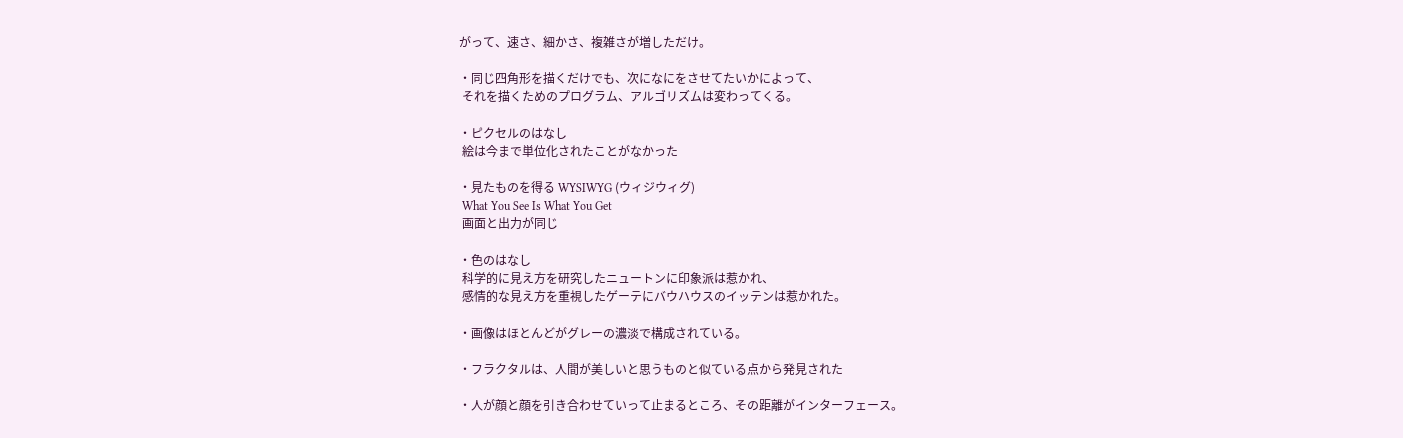がって、速さ、細かさ、複雑さが増しただけ。

・同じ四角形を描くだけでも、次になにをさせてたいかによって、
 それを描くためのプログラム、アルゴリズムは変わってくる。

・ピクセルのはなし
 絵は今まで単位化されたことがなかった

・見たものを得る WYSIWYG (ウィジウィグ)
 What You See Is What You Get
 画面と出力が同じ

・色のはなし
 科学的に見え方を研究したニュートンに印象派は惹かれ、
 感情的な見え方を重視したゲーテにバウハウスのイッテンは惹かれた。

・画像はほとんどがグレーの濃淡で構成されている。

・フラクタルは、人間が美しいと思うものと似ている点から発見された

・人が顔と顔を引き合わせていって止まるところ、その距離がインターフェース。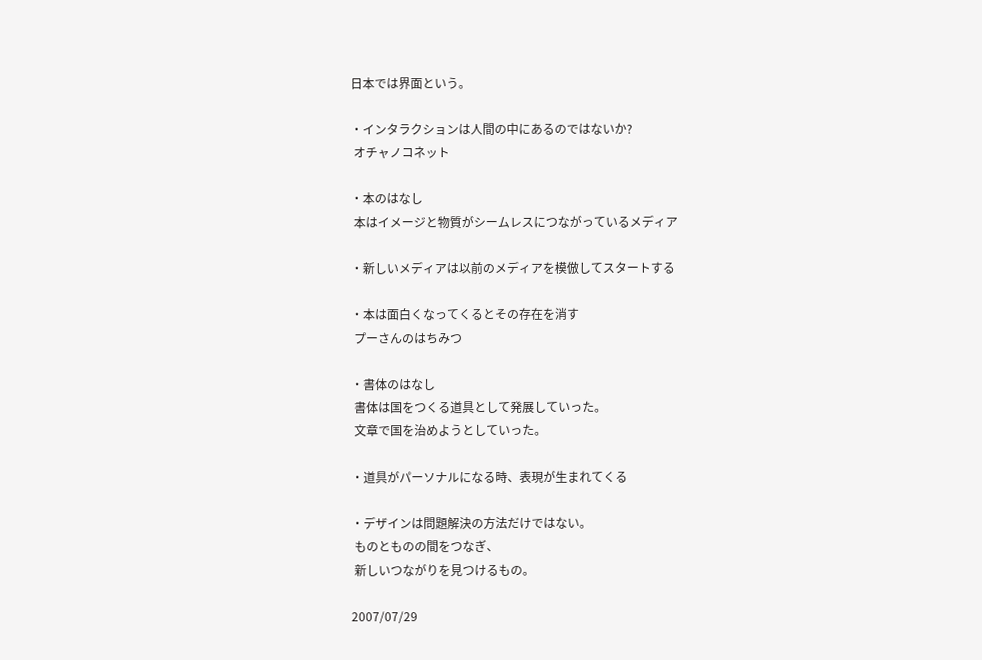日本では界面という。

・インタラクションは人間の中にあるのではないか?
 オチャノコネット

・本のはなし
 本はイメージと物質がシームレスにつながっているメディア

・新しいメディアは以前のメディアを模倣してスタートする

・本は面白くなってくるとその存在を消す
 プーさんのはちみつ

・書体のはなし
 書体は国をつくる道具として発展していった。
 文章で国を治めようとしていった。

・道具がパーソナルになる時、表現が生まれてくる

・デザインは問題解決の方法だけではない。
 ものとものの間をつなぎ、
 新しいつながりを見つけるもの。

2007/07/29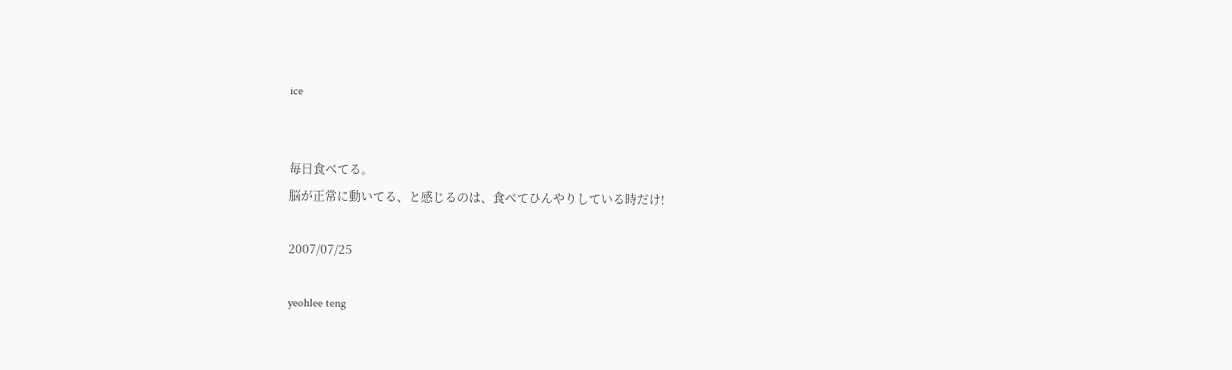ice


毎日食べてる。
脳が正常に動いてる、と感じるのは、食べてひんやりしている時だけ!

2007/07/25

yeohlee teng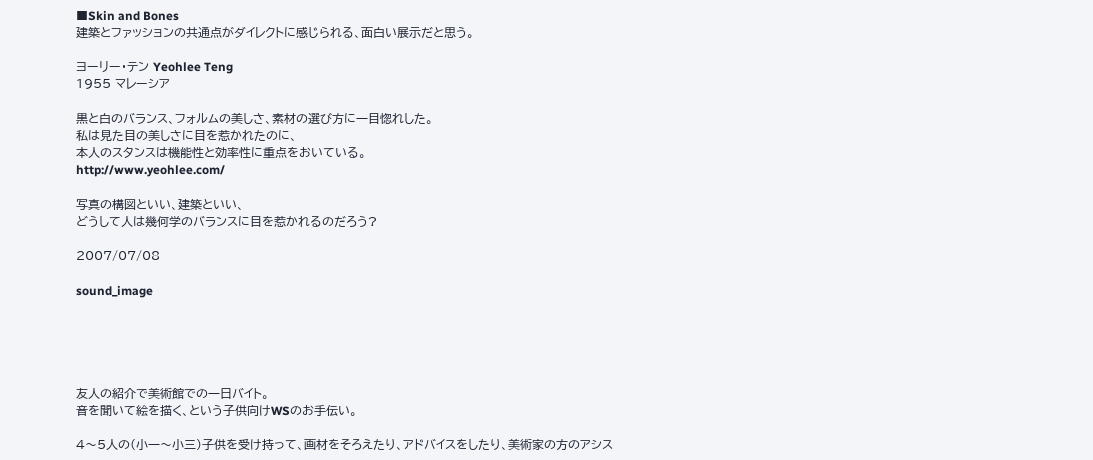■Skin and Bones
建築とファッションの共通点がダイレクトに感じられる、面白い展示だと思う。

ヨーリー・テン Yeohlee Teng
1955 マレーシア

黒と白のバランス、フォルムの美しさ、素材の選び方に一目惚れした。
私は見た目の美しさに目を惹かれたのに、
本人のスタンスは機能性と効率性に重点をおいている。
http://www.yeohlee.com/

写真の構図といい、建築といい、
どうして人は幾何学のバランスに目を惹かれるのだろう?

2007/07/08

sound_image





友人の紹介で美術館での一日バイト。
音を聞いて絵を描く、という子供向けWSのお手伝い。

4〜5人の(小一〜小三)子供を受け持って、画材をそろえたり、アドバイスをしたり、美術家の方のアシス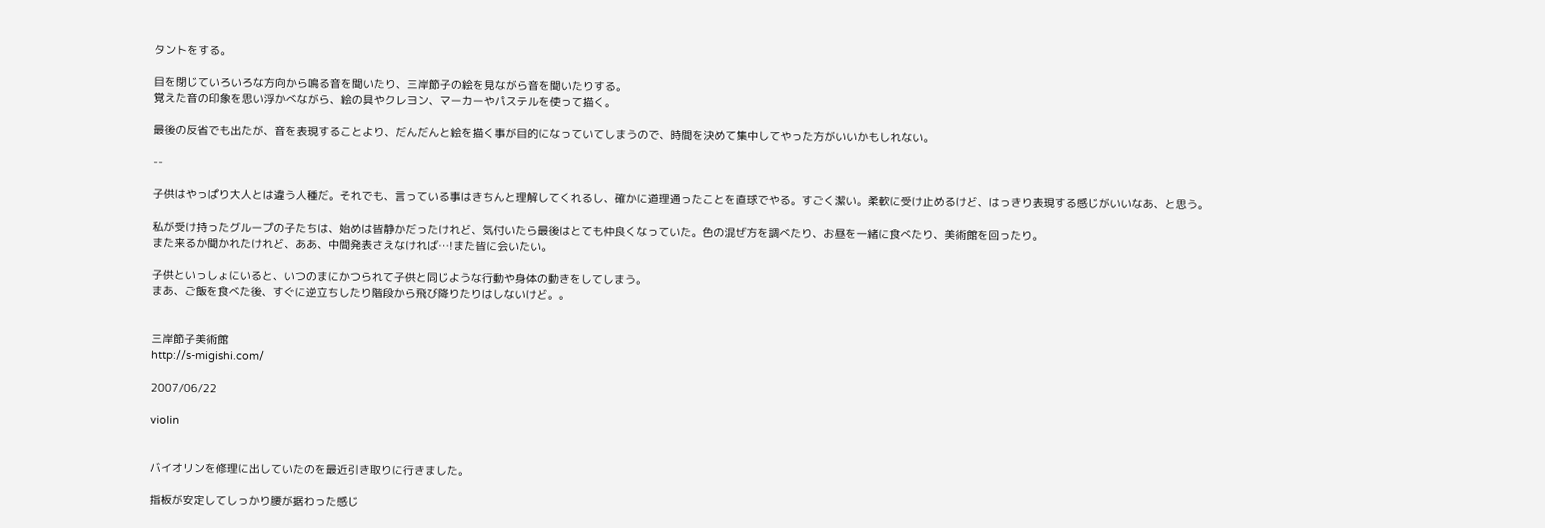タントをする。

目を閉じていろいろな方向から鳴る音を聞いたり、三岸節子の絵を見ながら音を聞いたりする。
覚えた音の印象を思い浮かべながら、絵の具やクレヨン、マーカーやパステルを使って描く。

最後の反省でも出たが、音を表現することより、だんだんと絵を描く事が目的になっていてしまうので、時間を決めて集中してやった方がいいかもしれない。

--

子供はやっぱり大人とは違う人種だ。それでも、言っている事はきちんと理解してくれるし、確かに道理通ったことを直球でやる。すごく潔い。柔軟に受け止めるけど、はっきり表現する感じがいいなあ、と思う。

私が受け持ったグループの子たちは、始めは皆静かだったけれど、気付いたら最後はとても仲良くなっていた。色の混ぜ方を調べたり、お昼を一緒に食べたり、美術館を回ったり。
また来るか聞かれたけれど、ああ、中間発表さえなければ…!また皆に会いたい。

子供といっしょにいると、いつのまにかつられて子供と同じような行動や身体の動きをしてしまう。
まあ、ご飯を食べた後、すぐに逆立ちしたり階段から飛び降りたりはしないけど。。


三岸節子美術館
http://s-migishi.com/

2007/06/22

violin


バイオリンを修理に出していたのを最近引き取りに行きました。

指板が安定してしっかり腰が据わった感じ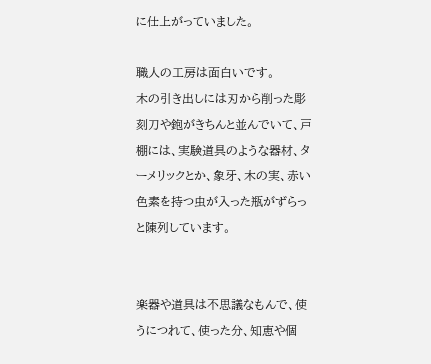に仕上がっていました。

職人の工房は面白いです。
木の引き出しには刃から削った彫刻刀や鉋がきちんと並んでいて、戸棚には、実験道具のような器材、ターメリックとか、象牙、木の実、赤い色素を持つ虫が入った瓶がずらっと陳列しています。


楽器や道具は不思議なもんで、使うにつれて、使った分、知恵や個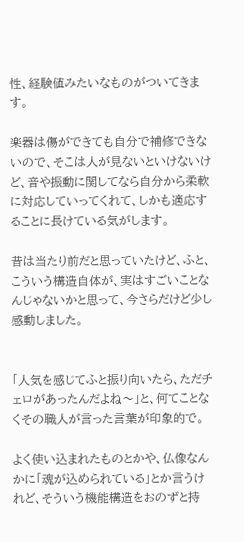性、経験値みたいなものがついてきます。

楽器は傷ができても自分で補修できないので、そこは人が見ないといけないけど、音や振動に関してなら自分から柔軟に対応していってくれて、しかも適応することに長けている気がします。

昔は当たり前だと思っていたけど、ふと、こういう構造自体が、実はすごいことなんじゃないかと思って、今さらだけど少し感動しました。


「人気を感じてふと振り向いたら、ただチェロがあったんだよね〜」と、何てことなくその職人が言った言葉が印象的で。

よく使い込まれたものとかや、仏像なんかに「魂が込められている」とか言うけれど、そういう機能構造をおのずと持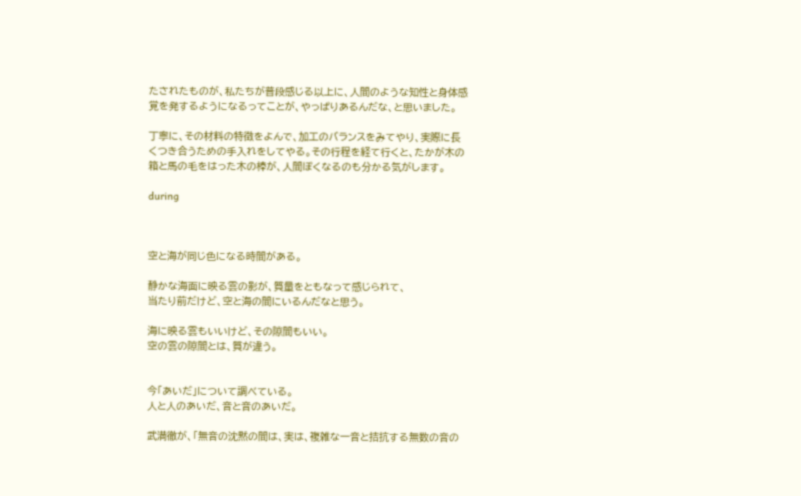たされたものが、私たちが普段感じる以上に、人間のような知性と身体感覚を発するようになるってことが、やっぱりあるんだな、と思いました。

丁寧に、その材料の特徴をよんで、加工のバランスをみてやり、実際に長くつき合うための手入れをしてやる。その行程を経て行くと、たかが木の箱と馬の毛をはった木の棒が、人間ぽくなるのも分かる気がします。

during



空と海が同じ色になる時間がある。

静かな海面に映る雲の影が、質量をともなって感じられて、
当たり前だけど、空と海の間にいるんだなと思う。

海に映る雲もいいけど、その隙間もいい。
空の雲の隙間とは、質が違う。


今「あいだ」について調べている。
人と人のあいだ、音と音のあいだ。

武満徹が、「無音の沈黙の間は、実は、複雑な一音と拮抗する無数の音の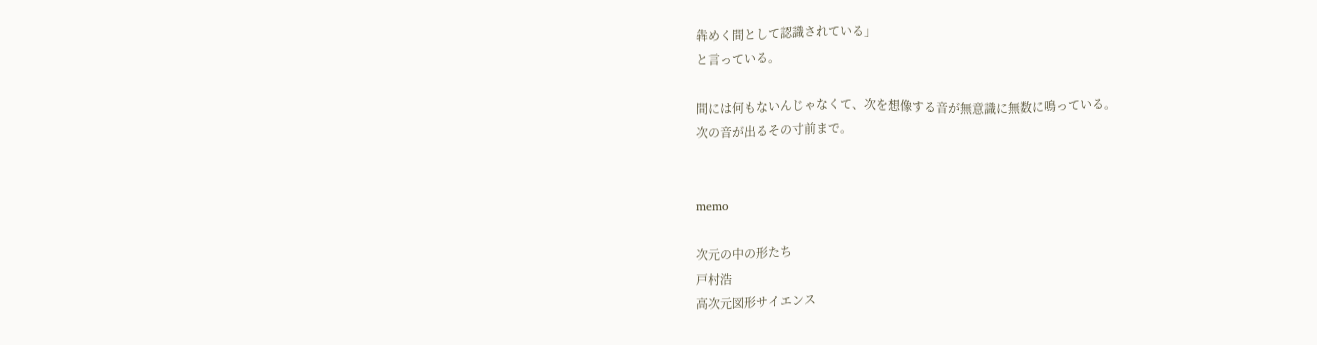犇めく間として認識されている」
と言っている。

間には何もないんじゃなくて、次を想像する音が無意識に無数に鳴っている。
次の音が出るその寸前まで。


memo

次元の中の形たち
戸村浩
高次元図形サイエンス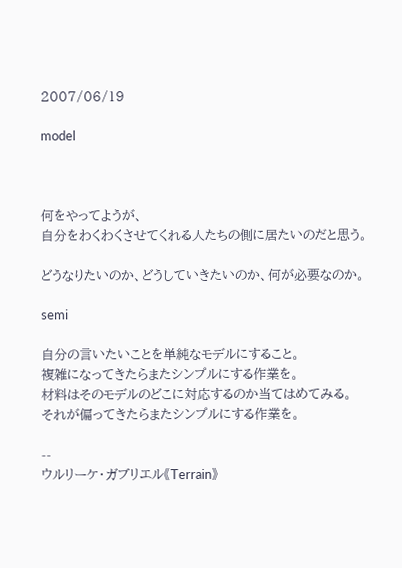2007/06/19

model



何をやってようが、
自分をわくわくさせてくれる人たちの側に居たいのだと思う。

どうなりたいのか、どうしていきたいのか、何が必要なのか。

semi

自分の言いたいことを単純なモデルにすること。
複雑になってきたらまたシンプルにする作業を。
材料はそのモデルのどこに対応するのか当てはめてみる。
それが偏ってきたらまたシンプルにする作業を。

--
ウルリーケ・ガブリエル《Terrain》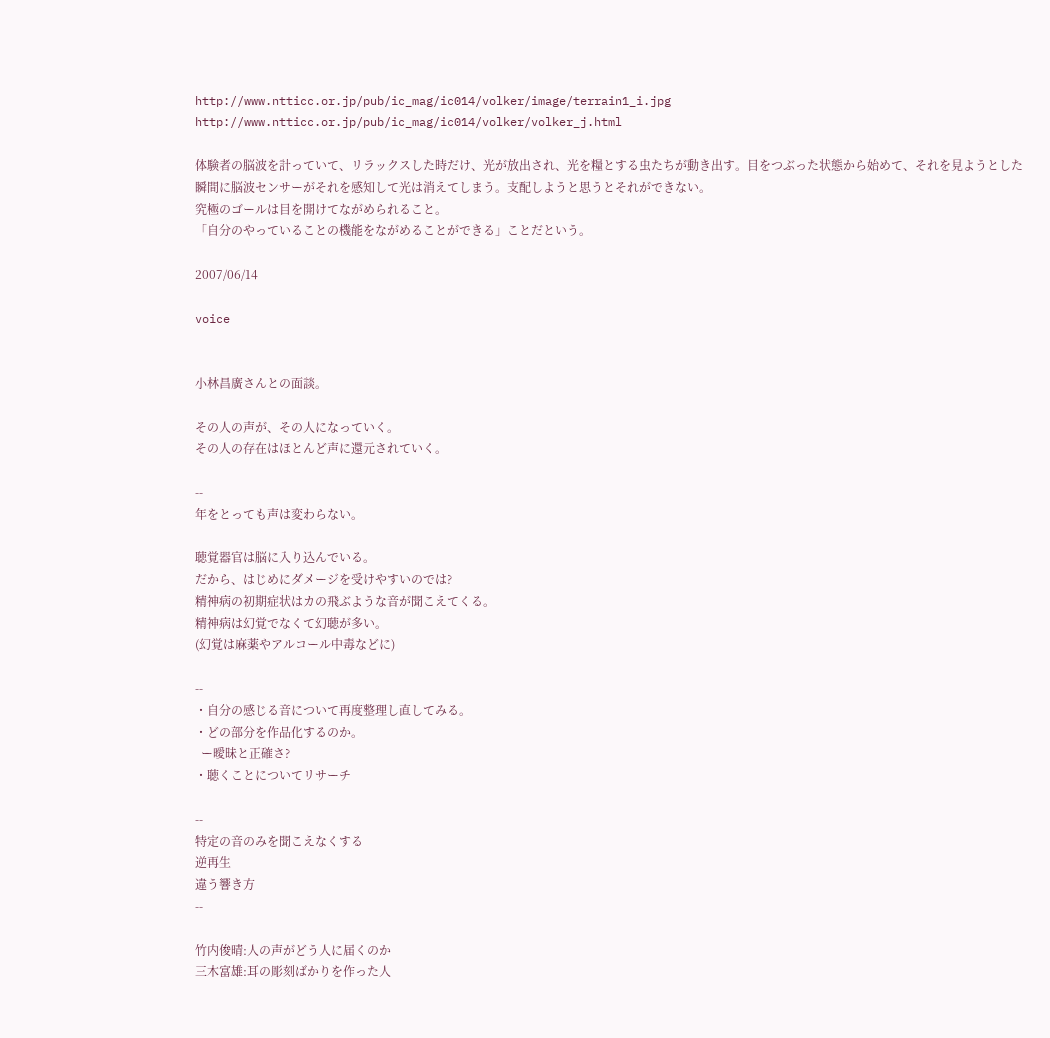http://www.ntticc.or.jp/pub/ic_mag/ic014/volker/image/terrain1_i.jpg
http://www.ntticc.or.jp/pub/ic_mag/ic014/volker/volker_j.html

体験者の脳波を計っていて、リラックスした時だけ、光が放出され、光を糧とする虫たちが動き出す。目をつぶった状態から始めて、それを見ようとした瞬間に脳波センサーがそれを感知して光は消えてしまう。支配しようと思うとそれができない。
究極のゴールは目を開けてながめられること。
「自分のやっていることの機能をながめることができる」ことだという。

2007/06/14

voice


小林昌廣さんとの面談。

その人の声が、その人になっていく。
その人の存在はほとんど声に還元されていく。

--
年をとっても声は変わらない。

聴覚器官は脳に入り込んでいる。
だから、はじめにダメージを受けやすいのでは?
精神病の初期症状はカの飛ぶような音が聞こえてくる。
精神病は幻覚でなくて幻聴が多い。
(幻覚は麻薬やアルコール中毒などに)

--
・自分の感じる音について再度整理し直してみる。
・どの部分を作品化するのか。
  ー曖昧と正確さ?
・聴くことについてリサーチ

--
特定の音のみを聞こえなくする
逆再生
違う響き方
--

竹内俊晴:人の声がどう人に届くのか
三木富雄:耳の彫刻ばかりを作った人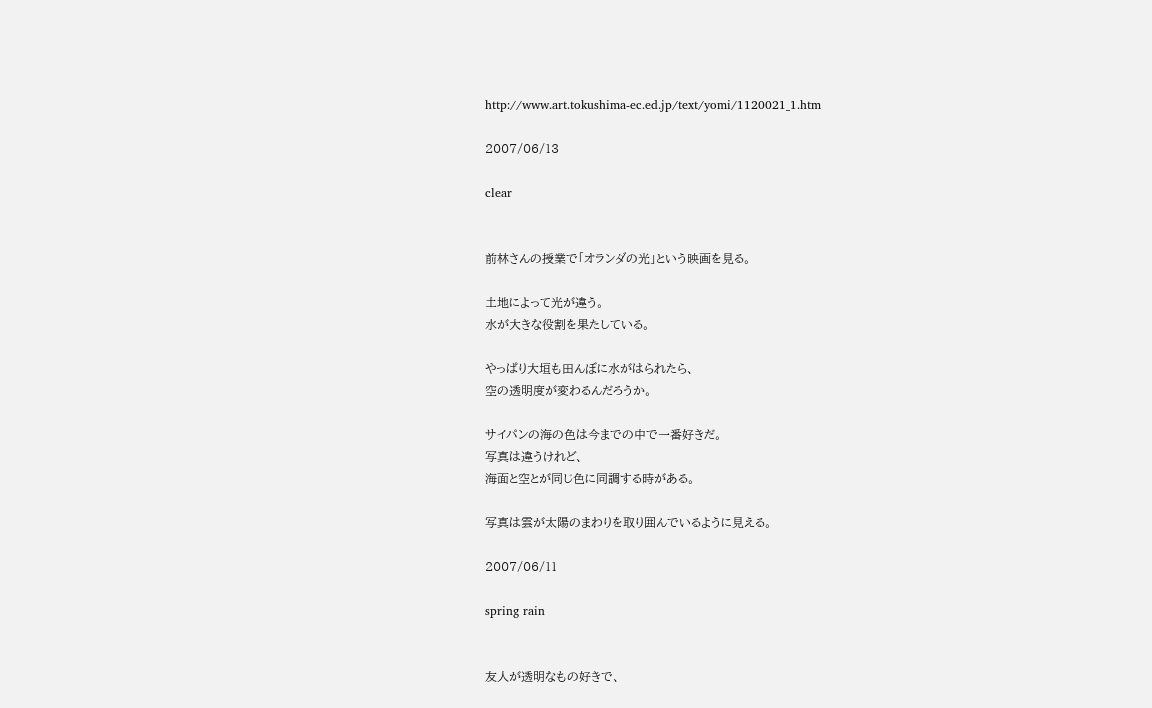http://www.art.tokushima-ec.ed.jp/text/yomi/1120021_1.htm

2007/06/13

clear


前林さんの授業で「オランダの光」という映画を見る。

土地によって光が違う。
水が大きな役割を果たしている。

やっぱり大垣も田んぼに水がはられたら、
空の透明度が変わるんだろうか。

サイパンの海の色は今までの中で一番好きだ。
写真は違うけれど、
海面と空とが同じ色に同調する時がある。

写真は雲が太陽のまわりを取り囲んでいるように見える。

2007/06/11

spring rain


友人が透明なもの好きで、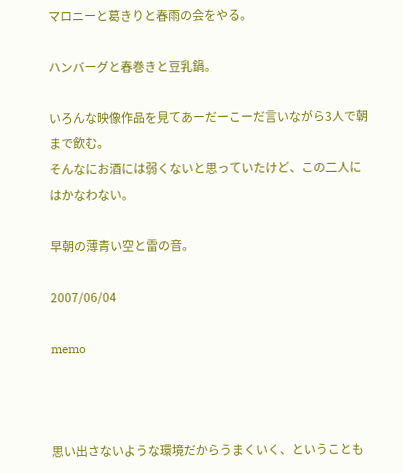マロニーと葛きりと春雨の会をやる。

ハンバーグと春巻きと豆乳鍋。

いろんな映像作品を見てあーだーこーだ言いながら3人で朝まで飲む。
そんなにお酒には弱くないと思っていたけど、この二人にはかなわない。

早朝の薄青い空と雷の音。

2007/06/04

memo



思い出さないような環境だからうまくいく、ということも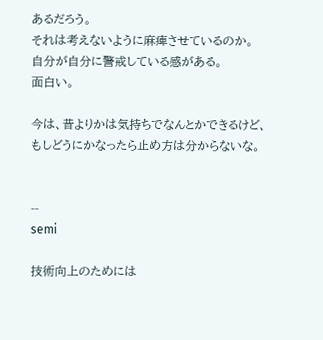あるだろう。
それは考えないように麻痺させているのか。
自分が自分に警戒している感がある。
面白い。

今は、昔よりかは気持ちでなんとかできるけど、
もしどうにかなったら止め方は分からないな。


--
semi

技術向上のためには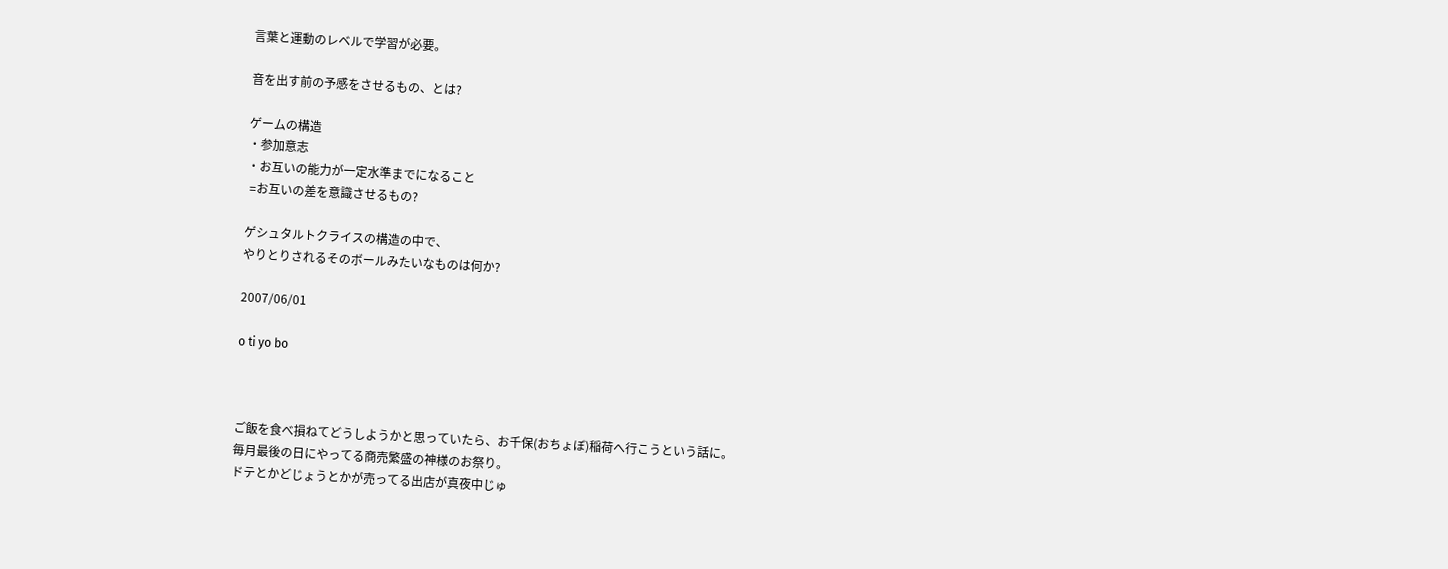言葉と運動のレベルで学習が必要。

音を出す前の予感をさせるもの、とは?

ゲームの構造
・参加意志
・お互いの能力が一定水準までになること
 =お互いの差を意識させるもの?

ゲシュタルトクライスの構造の中で、
やりとりされるそのボールみたいなものは何か?

2007/06/01

o ti yo bo



ご飯を食べ損ねてどうしようかと思っていたら、お千保(おちょぼ)稲荷へ行こうという話に。
毎月最後の日にやってる商売繁盛の神様のお祭り。
ドテとかどじょうとかが売ってる出店が真夜中じゅ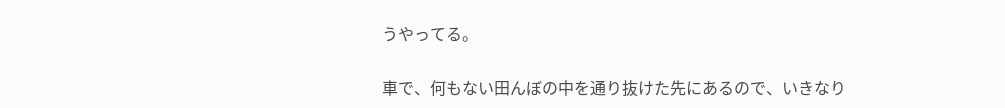うやってる。

車で、何もない田んぼの中を通り抜けた先にあるので、いきなり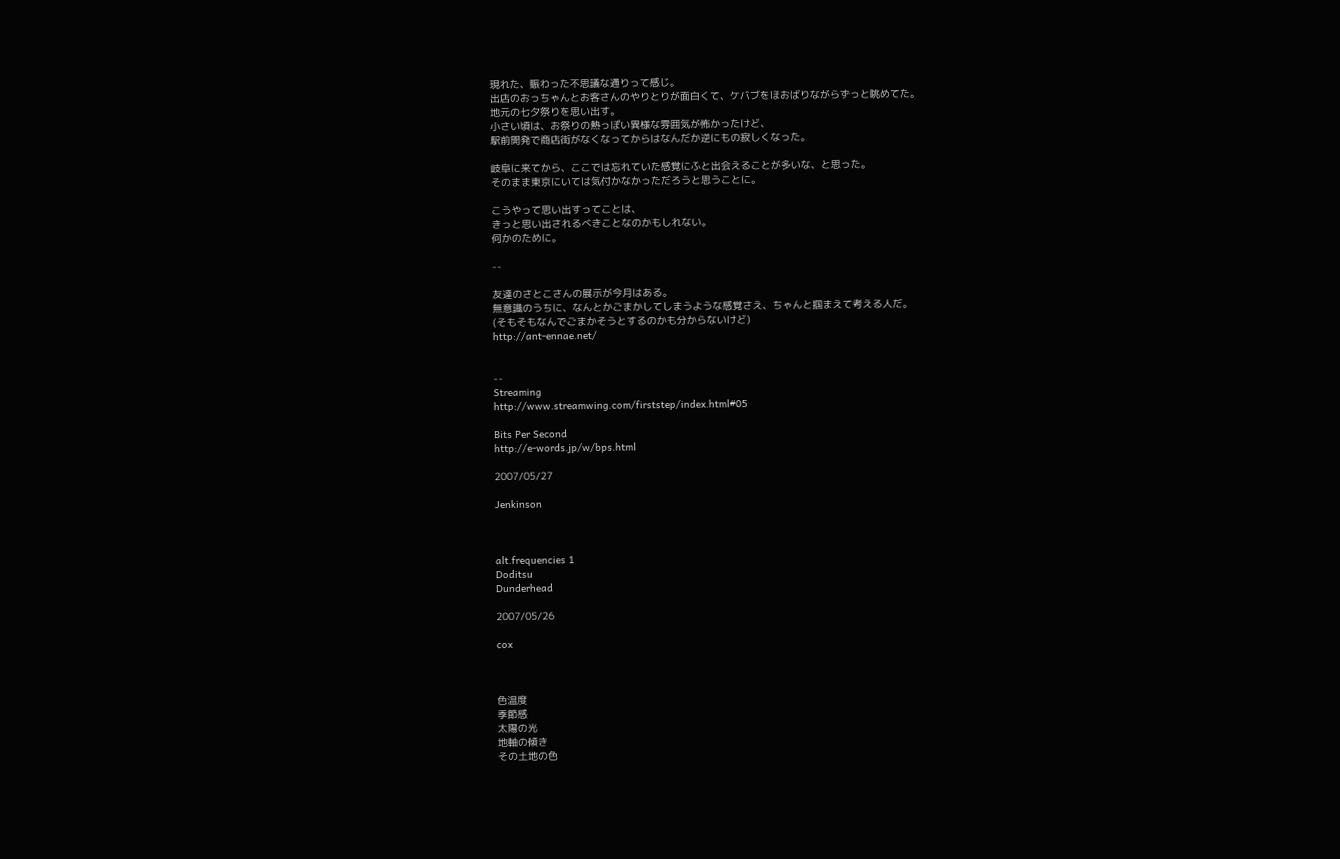現れた、賑わった不思議な通りって感じ。
出店のおっちゃんとお客さんのやりとりが面白くて、ケバブをほおばりながらずっと眺めてた。
地元の七夕祭りを思い出す。
小さい頃は、お祭りの熱っぽい異様な雰囲気が怖かったけど、
駅前開発で商店街がなくなってからはなんだか逆にもの寂しくなった。

岐阜に来てから、ここでは忘れていた感覚にふと出会えることが多いな、と思った。
そのまま東京にいては気付かなかっただろうと思うことに。

こうやって思い出すってことは、
きっと思い出されるべきことなのかもしれない。
何かのために。

--

友達のさとこさんの展示が今月はある。
無意識のうちに、なんとかごまかしてしまうような感覚さえ、ちゃんと掴まえて考える人だ。
(そもそもなんでごまかそうとするのかも分からないけど)
http://ant-ennae.net/


--
Streaming
http://www.streamwing.com/firststep/index.html#05

Bits Per Second
http://e-words.jp/w/bps.html

2007/05/27

Jenkinson



alt.frequencies 1
Doditsu
Dunderhead

2007/05/26

cox



色温度
季節感
太陽の光
地軸の傾き
その土地の色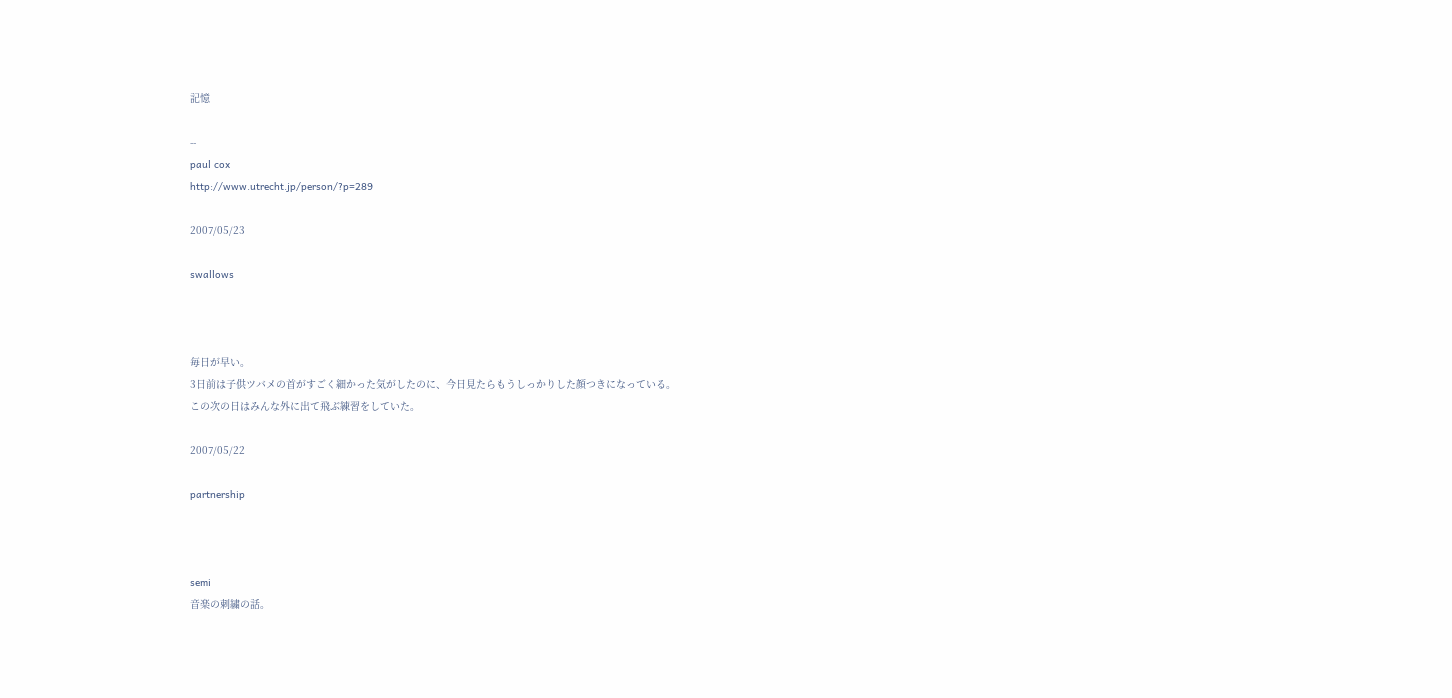記憶

--
paul cox
http://www.utrecht.jp/person/?p=289

2007/05/23

swallows



毎日が早い。
3日前は子供ツバメの首がすごく細かった気がしたのに、今日見たらもうしっかりした顔つきになっている。
この次の日はみんな外に出て飛ぶ練習をしていた。

2007/05/22

partnership



semi
音楽の刺繍の話。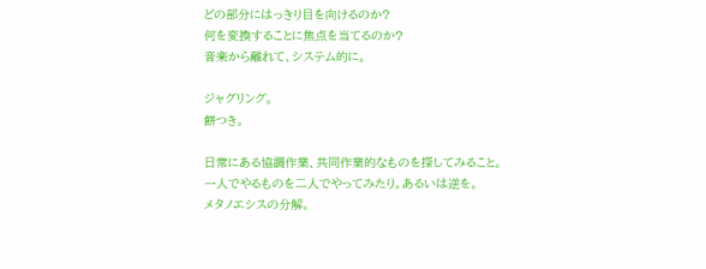どの部分にはっきり目を向けるのか?
何を変換することに焦点を当てるのか?
音楽から離れて、システム的に。

ジャグリング。
餅つき。

日常にある協調作業、共同作業的なものを探してみること。
一人でやるものを二人でやってみたり。あるいは逆を。
メタノエシスの分解。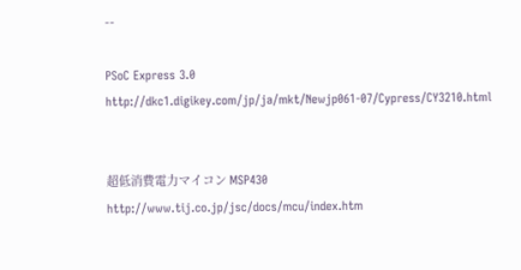--

PSoC Express 3.0
http://dkc1.digikey.com/jp/ja/mkt/Newjp061-07/Cypress/CY3210.html


超低消費電力マイコン MSP430
http://www.tij.co.jp/jsc/docs/mcu/index.htm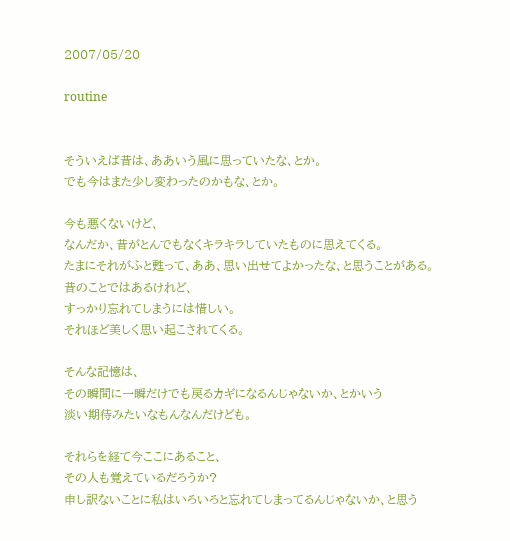2007/05/20

routine


そういえば昔は、ああいう風に思っていたな、とか。
でも今はまた少し変わったのかもな、とか。

今も悪くないけど、
なんだか、昔がとんでもなくキラキラしていたものに思えてくる。
たまにそれがふと甦って、ああ、思い出せてよかったな、と思うことがある。
昔のことではあるけれど、
すっかり忘れてしまうには惜しい。
それほど美しく思い起こされてくる。

そんな記憶は、
その瞬間に一瞬だけでも戻るカギになるんじゃないか、とかいう
淡い期待みたいなもんなんだけども。

それらを経て今ここにあること、
その人も覚えているだろうか?
申し訳ないことに私はいろいろと忘れてしまってるんじゃないか、と思う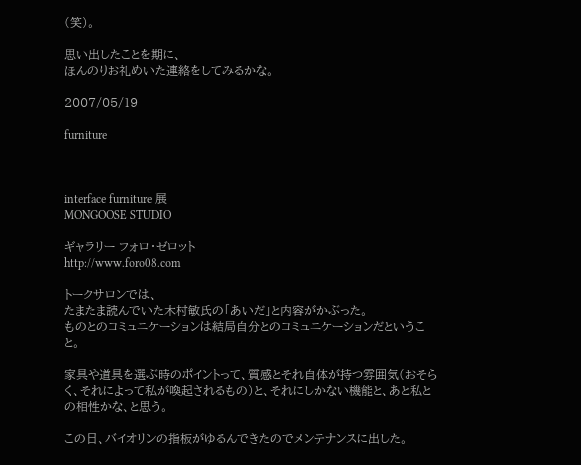(笑)。

思い出したことを期に、
ほんのりお礼めいた連絡をしてみるかな。

2007/05/19

furniture



interface furniture 展
MONGOOSE STUDIO

ギャラリー フォロ・ゼロット
http://www.foro08.com

トークサロンでは、
たまたま読んでいた木村敏氏の「あいだ」と内容がかぶった。
ものとのコミュニケーションは結局自分とのコミュニケーションだということ。

家具や道具を選ぶ時のポイントって、質感とそれ自体が持つ雰囲気(おそらく、それによって私が喚起されるもの)と、それにしかない機能と、あと私との相性かな、と思う。

この日、バイオリンの指板がゆるんできたのでメンテナンスに出した。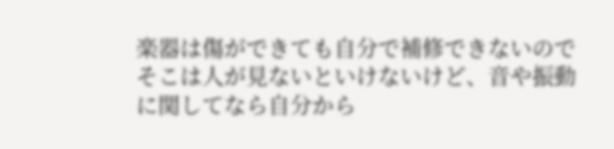楽器は傷ができても自分で補修できないのでそこは人が見ないといけないけど、音や振動に関してなら自分から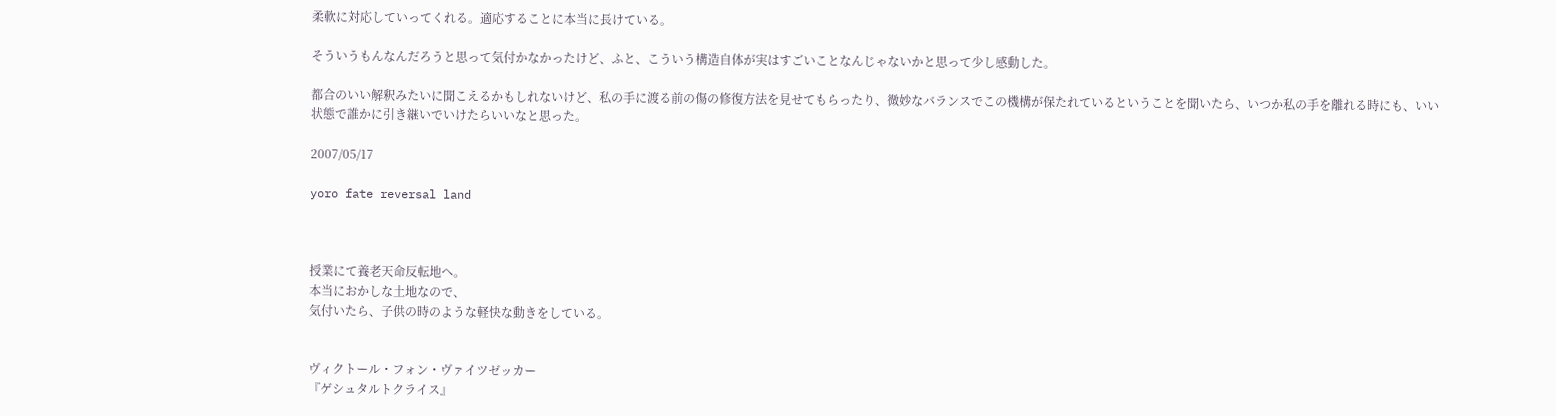柔軟に対応していってくれる。適応することに本当に長けている。

そういうもんなんだろうと思って気付かなかったけど、ふと、こういう構造自体が実はすごいことなんじゃないかと思って少し感動した。

都合のいい解釈みたいに聞こえるかもしれないけど、私の手に渡る前の傷の修復方法を見せてもらったり、微妙なバランスでこの機構が保たれているということを聞いたら、いつか私の手を離れる時にも、いい状態で誰かに引き継いでいけたらいいなと思った。

2007/05/17

yoro fate reversal land



授業にて養老天命反転地へ。
本当におかしな土地なので、
気付いたら、子供の時のような軽快な動きをしている。


ヴィクトール・フォン・ヴァイツゼッカー
『ゲシュタルトクライス』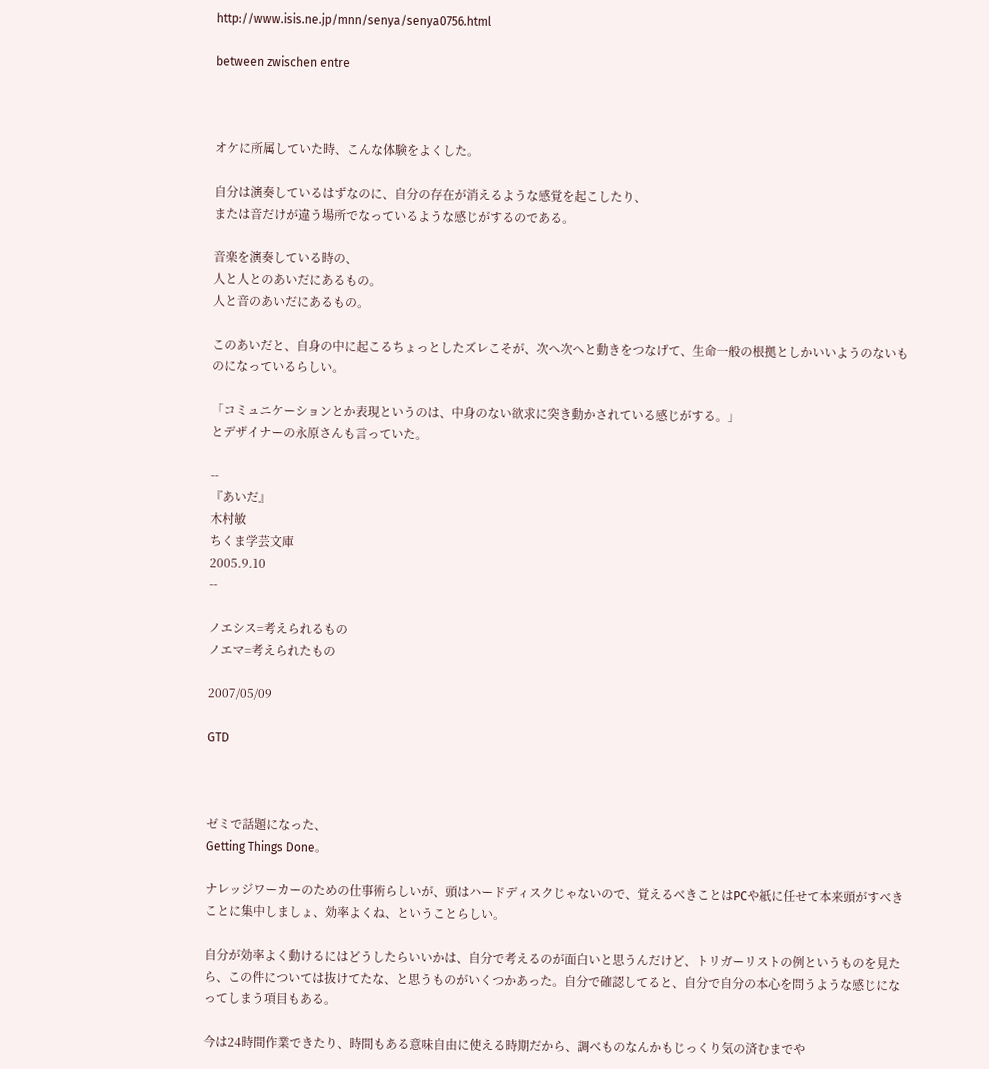http://www.isis.ne.jp/mnn/senya/senya0756.html

between zwischen entre



オケに所属していた時、こんな体験をよくした。

自分は演奏しているはずなのに、自分の存在が消えるような感覚を起こしたり、
または音だけが違う場所でなっているような感じがするのである。

音楽を演奏している時の、
人と人とのあいだにあるもの。
人と音のあいだにあるもの。

このあいだと、自身の中に起こるちょっとしたズレこそが、次へ次へと動きをつなげて、生命一般の根拠としかいいようのないものになっているらしい。

「コミュニケーションとか表現というのは、中身のない欲求に突き動かされている感じがする。」
とデザイナーの永原さんも言っていた。

--
『あいだ』
木村敏
ちくま学芸文庫
2005.9.10
--

ノエシス=考えられるもの
ノエマ=考えられたもの

2007/05/09

GTD



ゼミで話題になった、
Getting Things Done。

ナレッジワーカーのための仕事術らしいが、頭はハードディスクじゃないので、覚えるべきことはPCや紙に任せて本来頭がすべきことに集中しましょ、効率よくね、ということらしい。

自分が効率よく動けるにはどうしたらいいかは、自分で考えるのが面白いと思うんだけど、トリガーリストの例というものを見たら、この件については抜けてたな、と思うものがいくつかあった。自分で確認してると、自分で自分の本心を問うような感じになってしまう項目もある。

今は24時間作業できたり、時間もある意味自由に使える時期だから、調べものなんかもじっくり気の済むまでや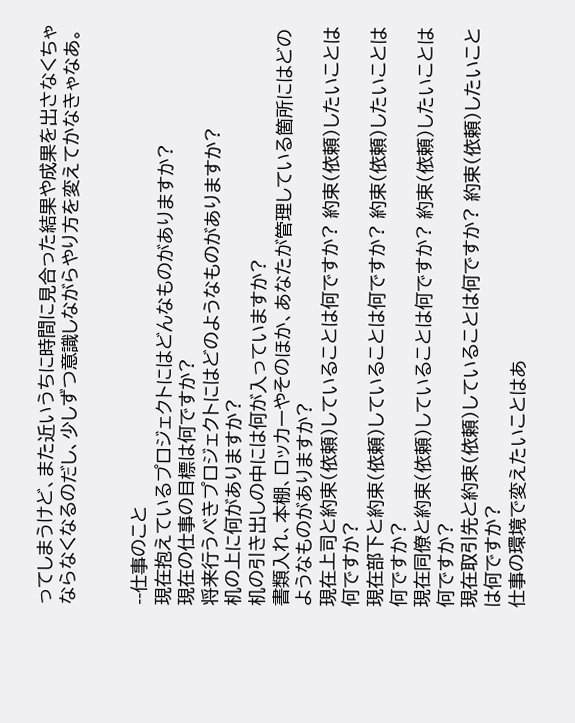ってしまうけど、また近いうちに時間に見合った結果や成果を出さなくちゃならなくなるのだし、少しずつ意識しながらやり方を変えてかなきゃなあ。


--仕事のこと
現在抱えているプロジェクトにはどんなものがありますか?
現在の仕事の目標は何ですか?
将来行うべきプロジェクトにはどのようなものがありますか?
机の上に何がありますか?
机の引き出しの中には何が入っていますか?
書類入れ、本棚、ロッカーやそのほか、あなたが管理している箇所にはどのようなものがありますか?
現在上司と約束(依頼)していることは何ですか? 約束(依頼)したいことは何ですか?
現在部下と約束(依頼)していることは何ですか? 約束(依頼)したいことは何ですか?
現在同僚と約束(依頼)していることは何ですか? 約束(依頼)したいことは何ですか?
現在取引先と約束(依頼)していることは何ですか? 約束(依頼)したいことは何ですか?
仕事の環境で変えたいことはあ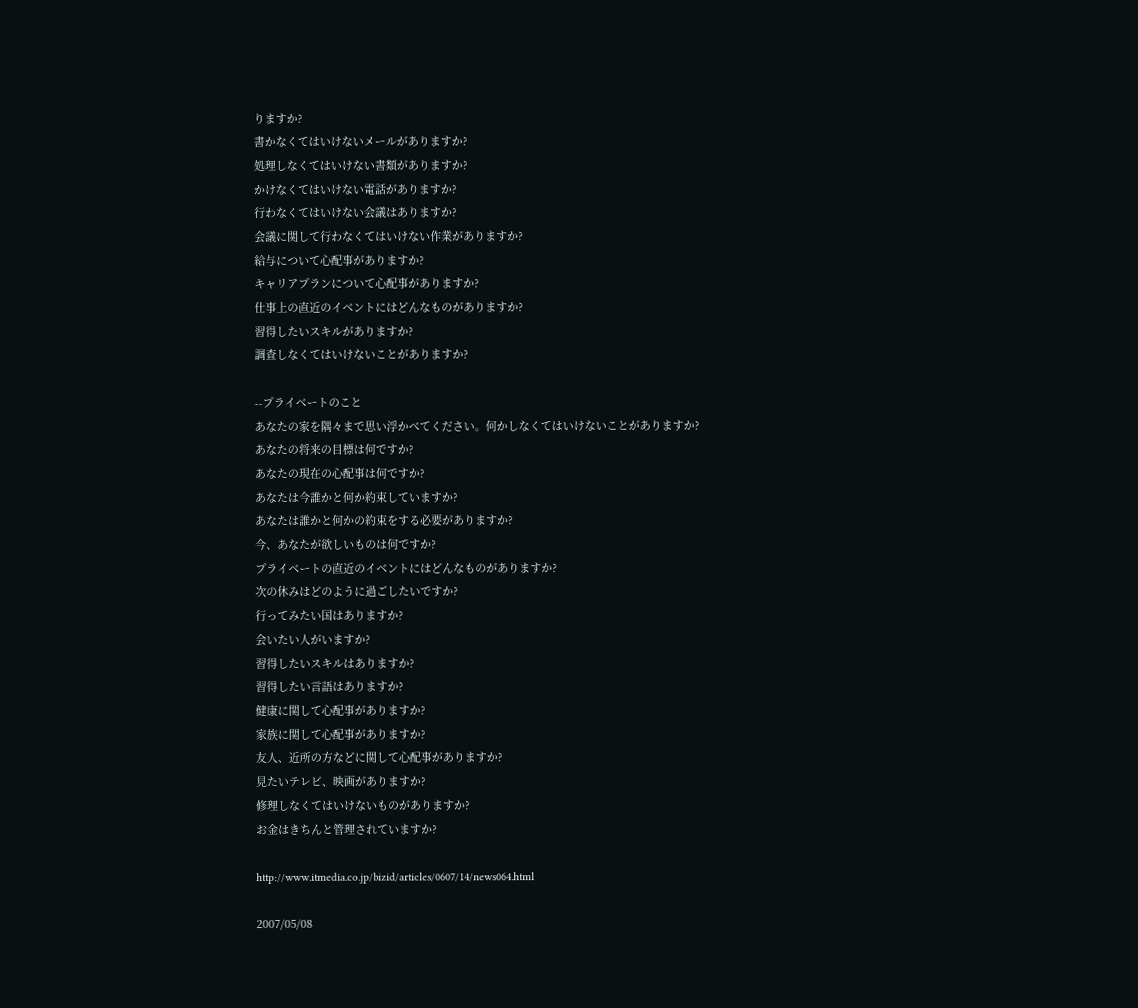りますか?
書かなくてはいけないメールがありますか?
処理しなくてはいけない書類がありますか?
かけなくてはいけない電話がありますか?
行わなくてはいけない会議はありますか?
会議に関して行わなくてはいけない作業がありますか?
給与について心配事がありますか?
キャリアプランについて心配事がありますか?
仕事上の直近のイベントにはどんなものがありますか?
習得したいスキルがありますか?
調査しなくてはいけないことがありますか?

--プライベートのこと
あなたの家を隅々まで思い浮かべてください。何かしなくてはいけないことがありますか?
あなたの将来の目標は何ですか?
あなたの現在の心配事は何ですか?
あなたは今誰かと何か約束していますか?
あなたは誰かと何かの約束をする必要がありますか?
今、あなたが欲しいものは何ですか?
プライベートの直近のイベントにはどんなものがありますか?
次の休みはどのように過ごしたいですか?
行ってみたい国はありますか?
会いたい人がいますか?
習得したいスキルはありますか?
習得したい言語はありますか?
健康に関して心配事がありますか?
家族に関して心配事がありますか?
友人、近所の方などに関して心配事がありますか?
見たいテレビ、映画がありますか?
修理しなくてはいけないものがありますか?
お金はきちんと管理されていますか?

http://www.itmedia.co.jp/bizid/articles/0607/14/news064.html

2007/05/08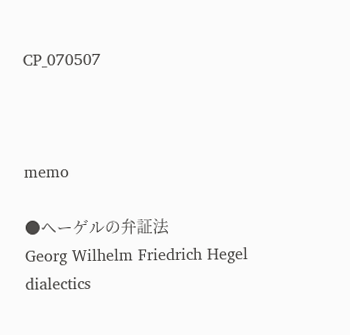CP_070507



memo

●ヘーゲルの弁証法
Georg Wilhelm Friedrich Hegel
dialectics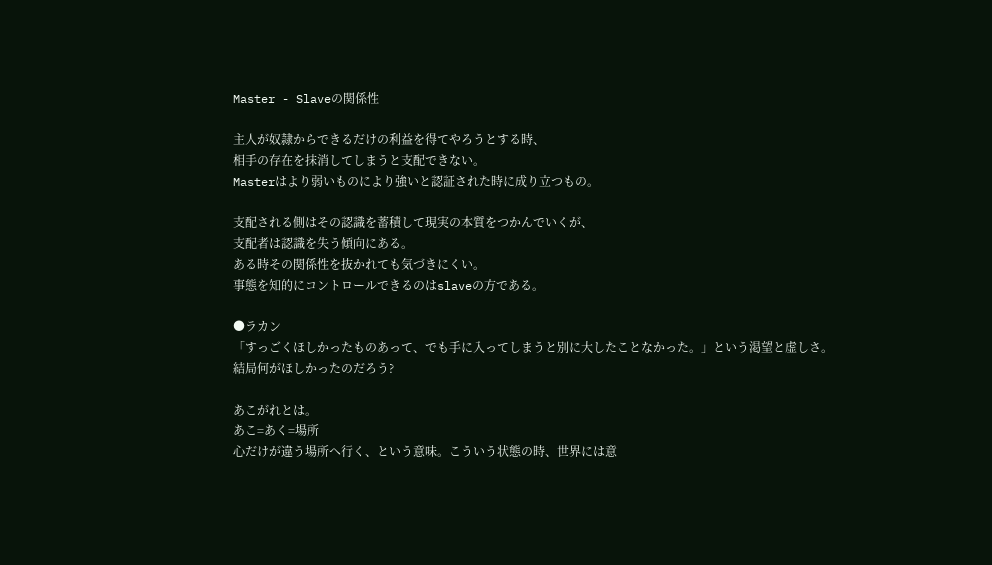Master - Slaveの関係性

主人が奴隷からできるだけの利益を得てやろうとする時、
相手の存在を抹消してしまうと支配できない。
Masterはより弱いものにより強いと認証された時に成り立つもの。

支配される側はその認識を蓄積して現実の本質をつかんでいくが、
支配者は認識を失う傾向にある。
ある時その関係性を抜かれても気づきにくい。
事態を知的にコントロールできるのはslaveの方である。

●ラカン
「すっごくほしかったものあって、でも手に入ってしまうと別に大したことなかった。」という渇望と虚しさ。
結局何がほしかったのだろう?

あこがれとは。
あこ=あく=場所
心だけが違う場所へ行く、という意味。こういう状態の時、世界には意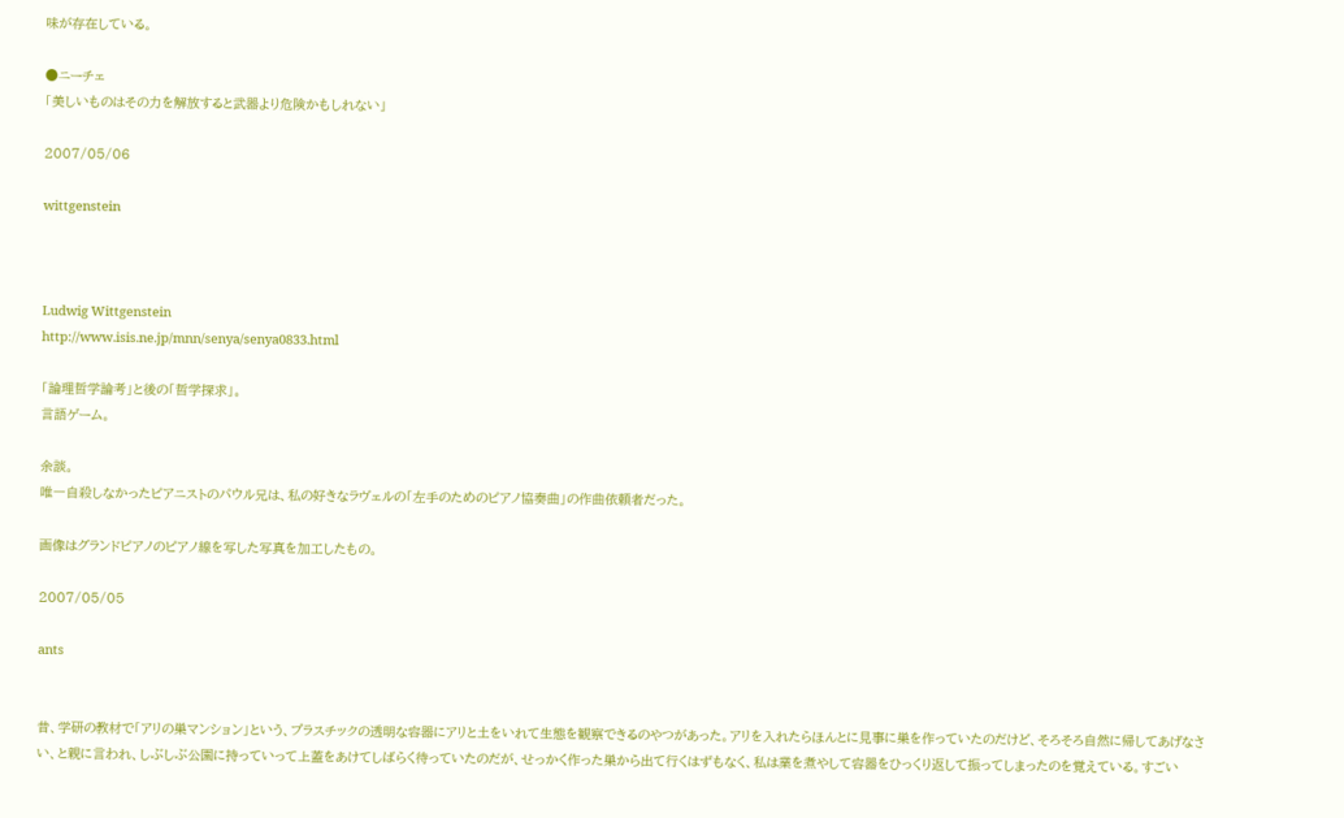味が存在している。

●ニーチェ
「美しいものはその力を解放すると武器より危険かもしれない」

2007/05/06

wittgenstein



Ludwig Wittgenstein
http://www.isis.ne.jp/mnn/senya/senya0833.html

「論理哲学論考」と後の「哲学探求」。
言語ゲーム。

余談。
唯一自殺しなかったピアニストのパウル兄は、私の好きなラヴェルの「左手のためのピアノ協奏曲」の作曲依頼者だった。

画像はグランドピアノのピアノ線を写した写真を加工したもの。

2007/05/05

ants


昔、学研の教材で「アリの巣マンション」という、プラスチックの透明な容器にアリと土をいれて生態を観察できるのやつがあった。アリを入れたらほんとに見事に巣を作っていたのだけど、そろそろ自然に帰してあげなさい、と親に言われ、しぶしぶ公園に持っていって上蓋をあけてしばらく待っていたのだが、せっかく作った巣から出て行くはずもなく、私は業を煮やして容器をひっくり返して振ってしまったのを覚えている。すごい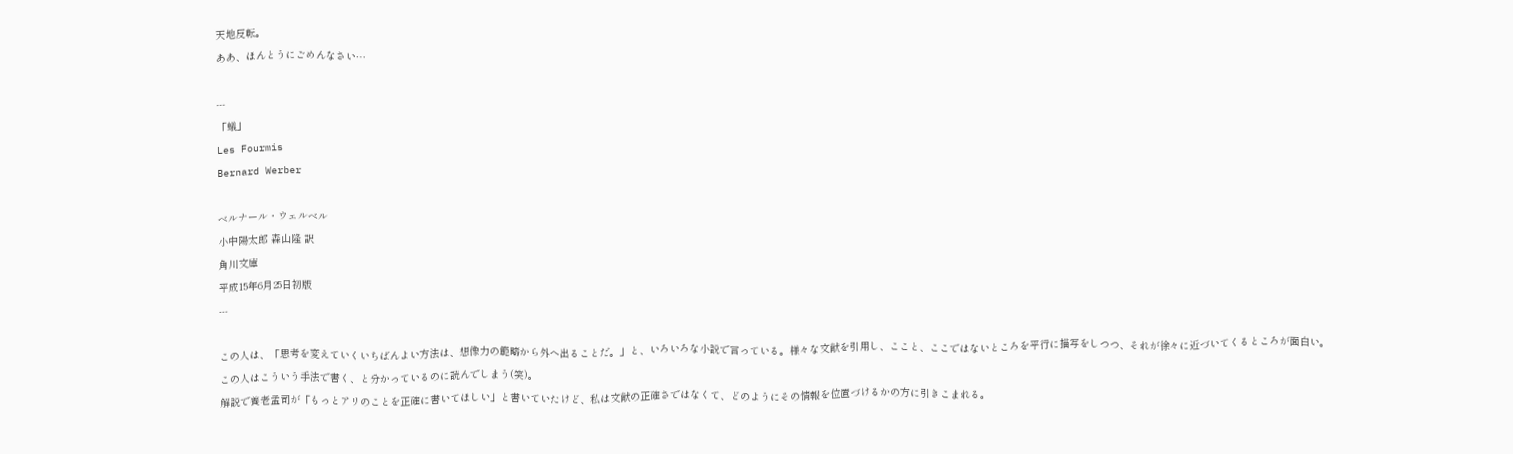天地反転。
ああ、ほんとうにごめんなさい…

---
「蟻」
Les Fourmis
Bernard Werber

ベルナール・ウェルベル
小中陽太郎 森山隆 訳
角川文庫
平成15年6月25日初版
---

この人は、「思考を変えていくいちばんよい方法は、想像力の範疇から外へ出ることだ。」と、いろいろな小説で言っている。様々な文献を引用し、ここと、ここではないところを平行に描写をしつつ、それが徐々に近づいてくるところが面白い。
この人はこういう手法で書く、と分かっているのに読んでしまう(笑)。
解説で養老孟司が「もっとアリのことを正確に書いてほしい」と書いていたけど、私は文献の正確さではなくて、どのようにその情報を位置づけるかの方に引きこまれる。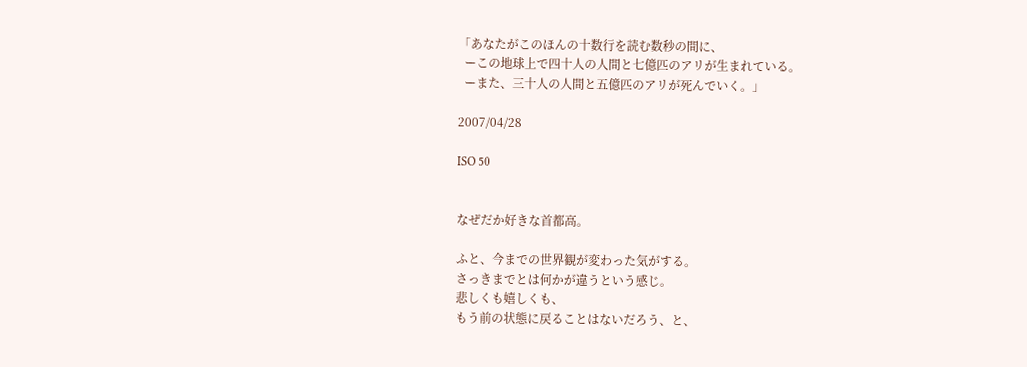「あなたがこのほんの十数行を読む数秒の間に、
  ーこの地球上で四十人の人間と七億匹のアリが生まれている。
  ーまた、三十人の人間と五億匹のアリが死んでいく。」

2007/04/28

ISO 50


なぜだか好きな首都高。

ふと、今までの世界観が変わった気がする。
さっきまでとは何かが違うという感じ。
悲しくも嬉しくも、
もう前の状態に戻ることはないだろう、と、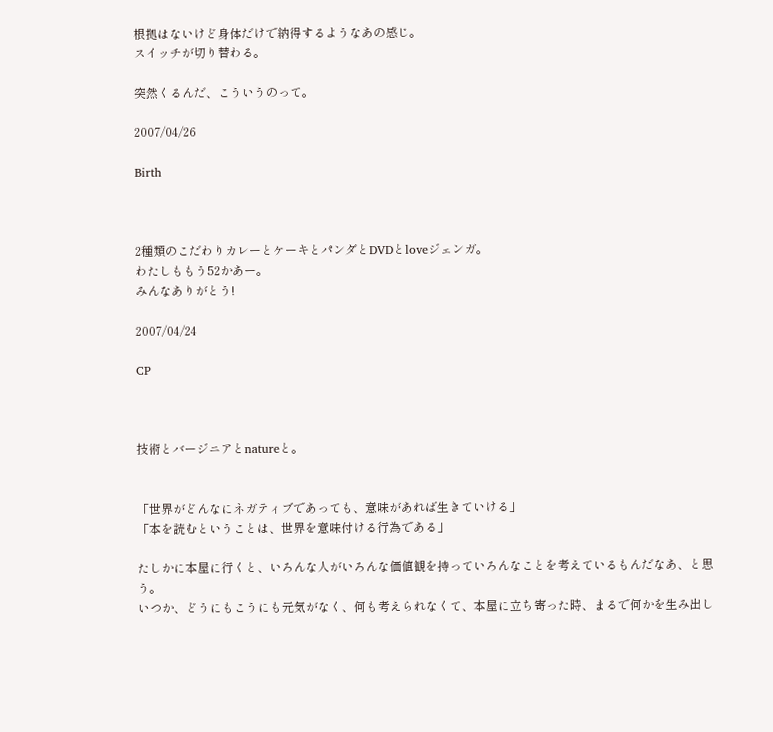根拠はないけど身体だけで納得するようなあの感じ。
スイッチが切り替わる。

突然くるんだ、こういうのって。

2007/04/26

Birth



2種類のこだわりカレーとケーキとパンダとDVDとloveジェンガ。
わたしももう52かあー。
みんなありがとう!

2007/04/24

CP



技術とバージニアとnatureと。


「世界がどんなにネガティブであっても、意味があれば生きていける」
「本を読むということは、世界を意味付ける行為である」

たしかに本屋に行くと、いろんな人がいろんな価値観を持っていろんなことを考えているもんだなあ、と思う。
いつか、どうにもこうにも元気がなく、何も考えられなくて、本屋に立ち寄った時、まるで何かを生み出し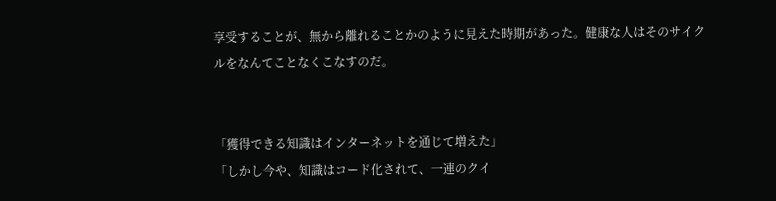享受することが、無から離れることかのように見えた時期があった。健康な人はそのサイクルをなんてことなくこなすのだ。


「獲得できる知識はインターネットを通じて増えた」
「しかし今や、知識はコード化されて、一連のクイ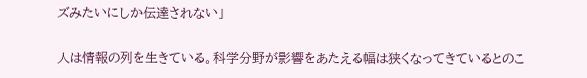ズみたいにしか伝達されない」

人は情報の列を生きている。科学分野が影響をあたえる幅は狭くなってきているとのこ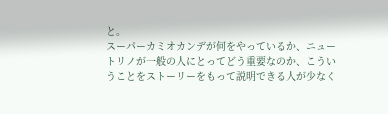と。
スーパーカミオカンデが何をやっているか、ニュートリノが一般の人にとってどう重要なのか、こういうことをストーリーをもって説明できる人が少なく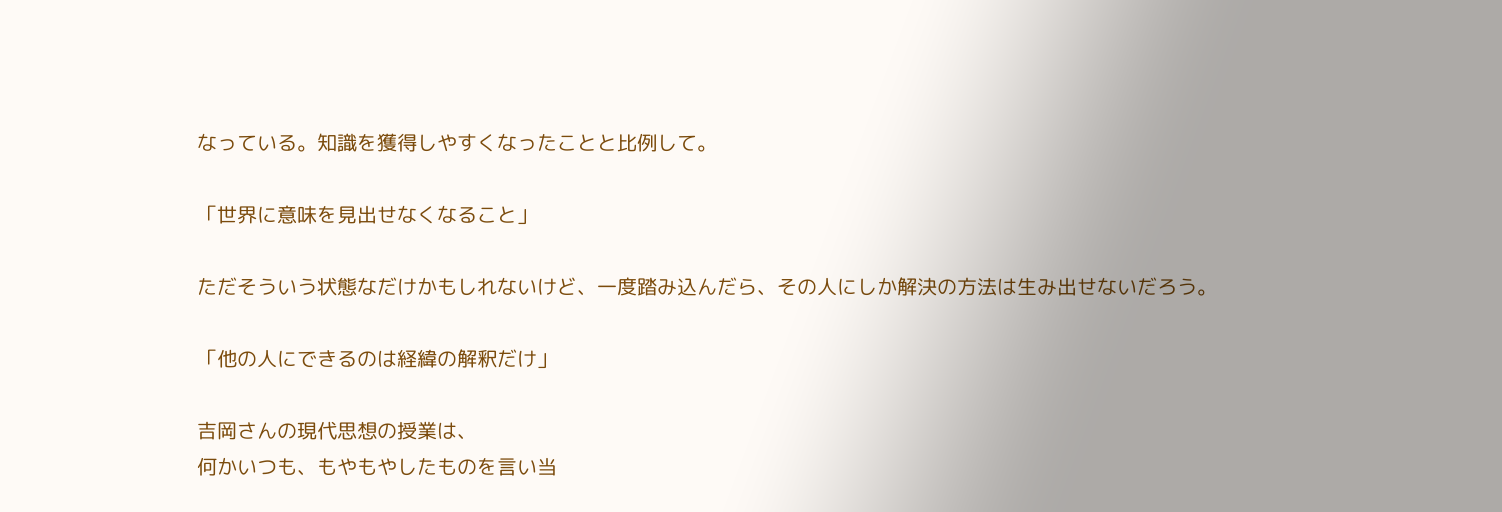なっている。知識を獲得しやすくなったことと比例して。

「世界に意味を見出せなくなること」

ただそういう状態なだけかもしれないけど、一度踏み込んだら、その人にしか解決の方法は生み出せないだろう。

「他の人にできるのは経緯の解釈だけ」

吉岡さんの現代思想の授業は、
何かいつも、もやもやしたものを言い当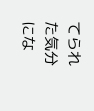てられた気分にな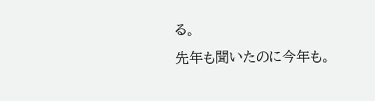る。
先年も聞いたのに今年も。